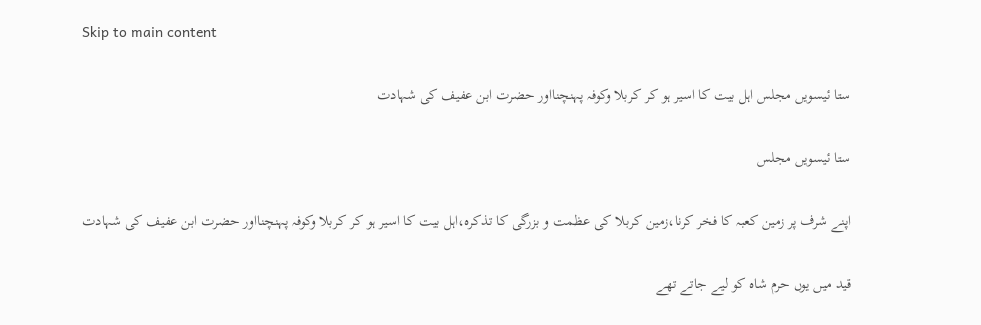Skip to main content

ستا ئیسویں مجلس اہل بیت کا اسیر ہو کر کربلا وکوفہ پہنچنااور حضرت ابن عفیف کی شہادت

ستا ئیسویں مجلس

اپنے شرف پر زمین کعبہ کا فخر کرنا،زمین کربلا کی عظمت و بزرگی کا تذکرہ،اہل بیت کا اسیر ہو کر کربلا وکوفہ پہنچنااور حضرت ابن عفیف کی شہادت

قید میں یوں حرم شاہ کو لیے جاتے تھے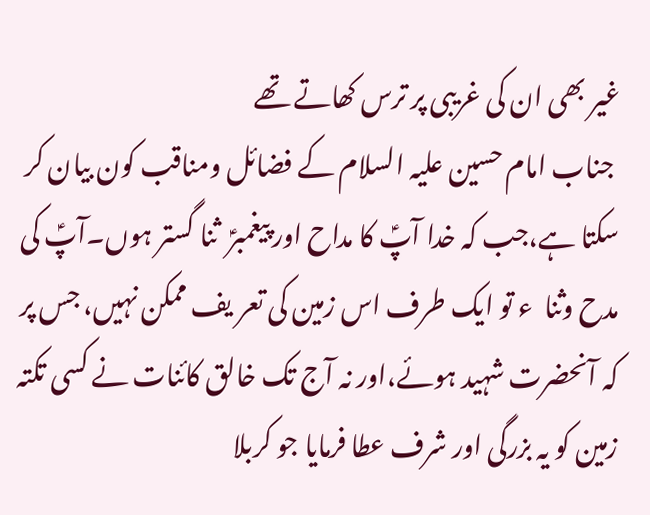غیر بھی ان کی غریبی پر ترس کھاتے تھے
 جناب امام حسین علیہ السلام کے فضائل ومناقب کون بیان کر سکتا ہے،جب کہ خدا آپؑ کا مداح اور پیغمبرؑ  ثنا گستر ہوں۔آپؑ کی مدح وثنا  ء تو ایک طرف اس زمین کی تعر یف ممکن نہیں، جس پر کہ آنحضرت شہید ہوئے،اور نہ آج تک خالق کائنات نے کسی تکتہ زمین کو یہ بزرگی اور شرف عطا فرمایا جو کربلا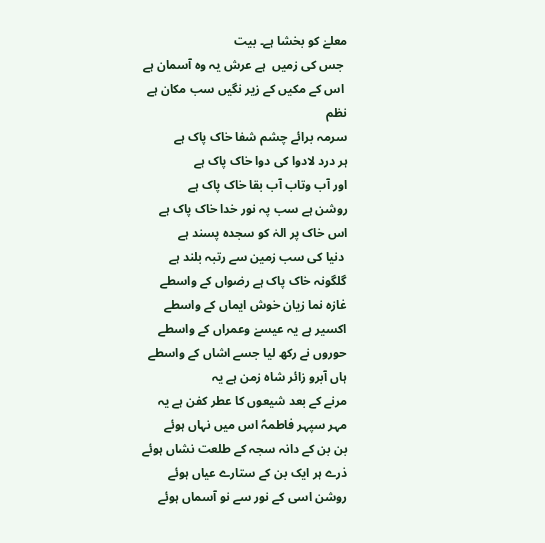معلےٰ کو بخشا ہے۔ بیت
 جس کی زمیں  ہے عرش یہ وہ آسمان ہے
 اس کے مکیں کے زیر نگیں سب مکان ہے
نظم
سرمہ برائے چشم شفا خاک پاک ہے
ہر درد لادوا کی دوا خاک پاک ہے
اور آب وتاب آب بقا خاک پاک ہے
روشن ہے سب پہ نور خدا خاک پاک ہے
اس خاک پر الہٰ کو سجدہ پسند ہے
 دنیا کی سب زمین سے رتبہ بلند ہے
گلگونہ خاک پاک ہے رضواں کے واسطے
غازہ نما زیان خوش ایماں کے واسطے
اکسیر ہے یہ عیسےٰ وعمراں کے واسطے
حوروں نے رکھ لیا جسے اشاں کے واسطے
ہاں آبرو زائر شاہ زمن ہے یہ
مرنے کے بعد شیعوں کا عطر کفن ہے یہ
مہر سپہر فاطمہؑ اس میں نہاں ہوئے
بن بن کے دانہ سجہ کے طلعت نشاں ہوئے
ذرے ہر ایک بن کے ستارے عیاں ہوئے
روشن اسی کے نور سے نو آسماں ہوئے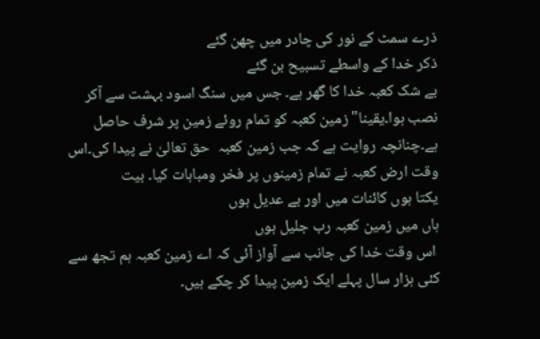ذرے سمٹ کے نور کی چادر میں چھن گئے
ذکر خدا کے واسطے تسبیح بن گئے
بے شک کعبہ خدا کا گھر ہے۔ جس میں سنگ اسود بہشت سے آکر نصب ہوا۔یقینا" زمین کعبہ کو تمام روئے زمین پر شرف حاصل ہے۔چنانچہ روایت ہے کہ جب زمین کعبہ  حق تعالیٰ نے پیدا کی۔اس وقت ارض کعبہ نے تمام زمینوں پر فخر ومباہات کیا۔ بیت
یکتا ہوں کائنات میں اور بے عدیل ہوں
ہاں میں زمین کعبہ رب جلیل ہوں
 اس وقت خدا کی جانب سے آواز آئی کہ اے زمین کعبہ ہم تجھ سے کئی ہزار سال پہلے ایک زمین پیدا کر چکے ہیں۔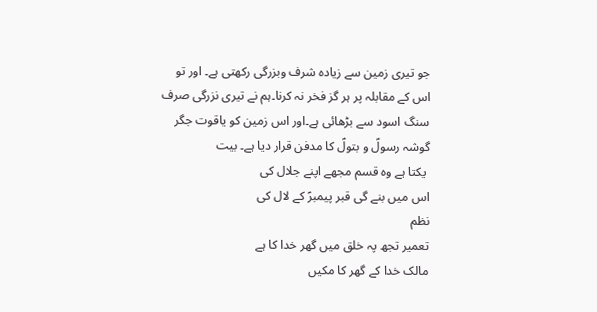جو تیری زمین سے زیادہ شرف وبزرگی رکھتی ہے۔ اور تو اس کے مقابلہ پر ہر گز فخر نہ کرنا۔ہم نے تیری نزرگی صرف سنگ اسود سے بڑھائی ہے۔اور اس زمین کو یاقوت جگر گوشہ رسولؑ و بتولؑ کا مدفن قرار دیا ہے۔ بیت
 یکتا ہے وہ قسم مجھے اپنے جلال کی
اس میں بنے گی قبر پیمبرؑ کے لال کی
نظم
تعمیر تجھ پہ خلق میں گھر خدا کا ہے
مالک خدا کے گھر کا مکیں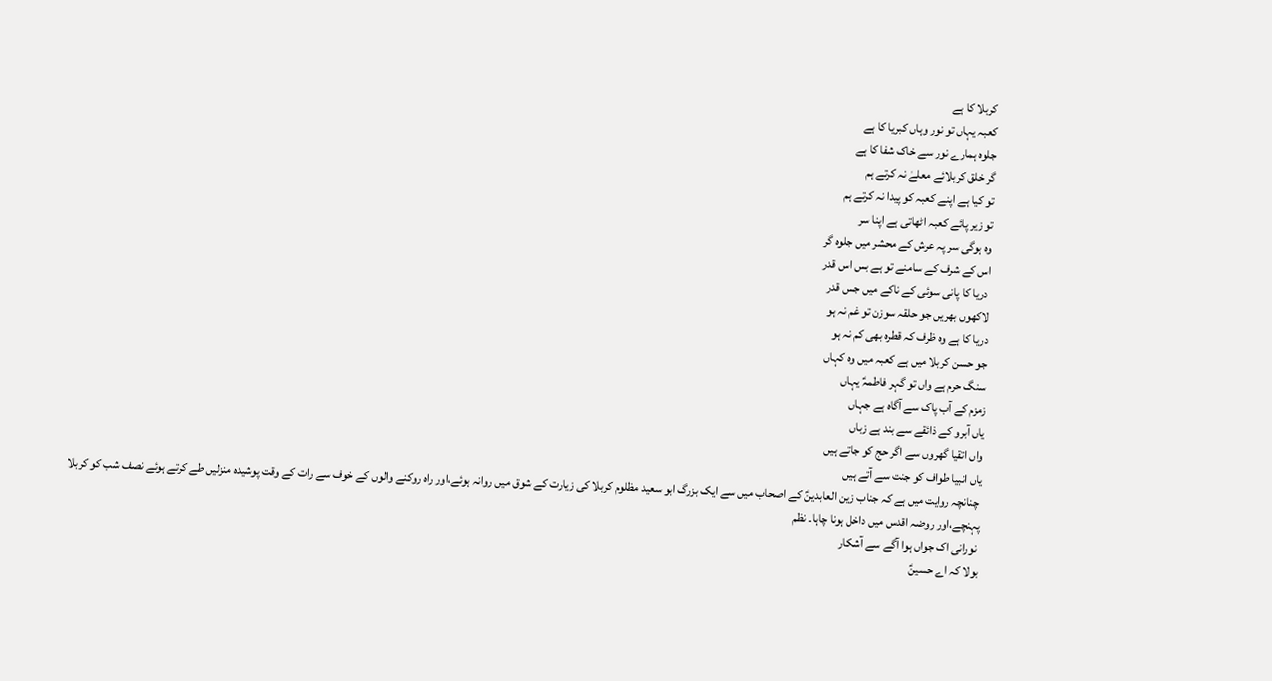کربلا کا ہے
کعبہ یہاں تو نور وہاں کبریا کا ہے
جلوہ ہمارے نور سے خاک شفا کا ہے
گر خلق کربلائے معلےٰ نہ کرتے ہم
تو کیا ہے اپنے کعبہ کو پیدا نہ کرتے ہم
تو زیر پائے کعبہ اٹھاتی ہے اپنا سر
وہ ہوگی سر پہ عرش کے محشر میں جلوہ گر
اس کے شرف کے سامنے تو ہے بس اس قدر
 دریا کا پانی سوئی کے ناکے میں جس قدر
لاکھوں بھریں جو حلقہ سوزن تو غم نہ ہو
دریا کا ہے وہ ظرف کہ قطرہ بھی کم نہ ہو
جو حسن کربلا میں ہے کعبہ میں وہ کہاں
سنگ حرم ہے واں تو گہر فاطمہؑ یہاں
زمزم کے آب پاک سے آگاہ ہے جہاں
یاں آبرو کے ذائقے سے بند ہے زباں
واں اتقیا گھروں سے اگر حج کو جاتے ہیں
یاں انبیا طواف کو جنت سے آتے ہیں
 چنانچہ روایت میں ہے کہ جناب زین العابدینؑ کے اصحاب میں سے ایک بزرگ ابو سعید مظلوم کربلا کی زیارت کے شوق میں روانہ ہوئے،اور راہ روکنے والوں کے خوف سے رات کے وقت پوشیدہ منزلیں طے کرتے ہوئے نصف شب کو کربلا پہنچے،اور روضہ اقدس میں داخل ہونا چاہا۔ نظم
 نورانی اک جواں ہوا آگے سے آشکار
بولا کہ اے حسینؑ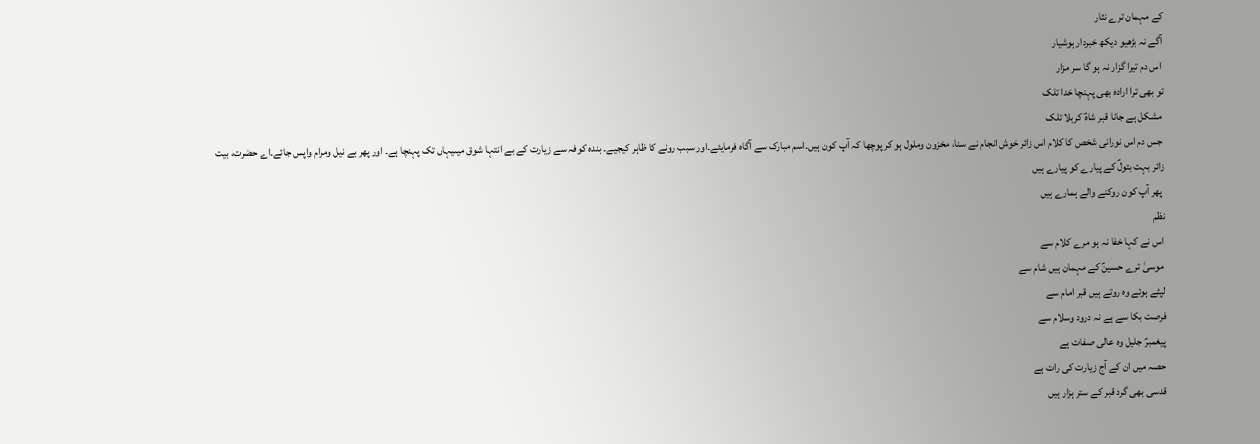کے مہمان ترے نثار
آگے نہ بڑھیو دیکھ خبردار ہوشیار
 اس دم تیرا گزار نہ ہو گا سر مزار
تو بھی ترا ارادہ بھی پہنچا خدا تلک
 مشکل ہے جانا قبر شاہؑ کربلا تلک
 جس دم اس نورانی شخص کا کلام اس زائر خوش انجام نے سنا، مخزون وملول ہو کر پوچھا کہ آپ کون ہیں۔اسم مبارک سے آگاہ فرمایئے۔اور سبب رونے کا ظاہر کیجیے۔ بندہ کوفہ سے زیارت کے بے انتہا شوق میںیہاں تک پہنچا ہے۔ اور پھر بے نیل ومرام واپس جائے۔اے حضرت، بیت
زائر بہت بتولؑ کے پیارے کو پیارے ہیں
 پھر آپ کون روکنے والے ہمارے ہیں
نظم
 اس نے کہا خفا نہ ہو مرے کلام سے
 موسیٰ ترے حسینؑ کے مہمان ہیں شام سے
لپٹے ہوئے وہ روتے ہیں قبر امام سے
فرصت بکا سے ہے نہ درود وسلام سے
پیغمبرؑ جلیل وہ عالی صفات ہے
حصہ میں ان کے آج زیارت کی رات ہے
قدسی بھی گرد قبر کے ستر ہزار ہیں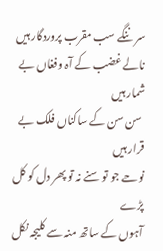سر ننگے سب مقرب پروردگار ہیں
نالے غضب کے آہ وفغاں بے شمار ہیں
 سن سن کے ساکناں فلک بے قرار ہیں
نوحے جو تو سنے نہ تو پھر دل کو کل پڑے
آہوں کے ساتھ منہ سے کلیجہ نکل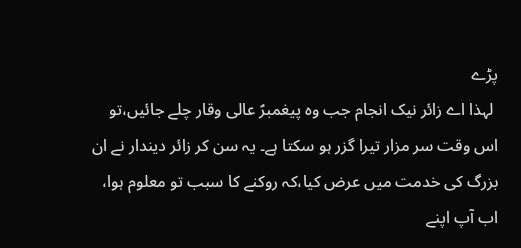پڑے
 لہذا اے زائر نیک انجام جب وہ پیغمبرؑ عالی وقار چلے جائیں،تو اس وقت سر مزار تیرا گزر ہو سکتا ہے۔ یہ سن کر زائر دیندار نے ان بزرگ کی خدمت میں عرض کیا،کہ روکنے کا سبب تو معلوم ہوا، اب آپ اپنے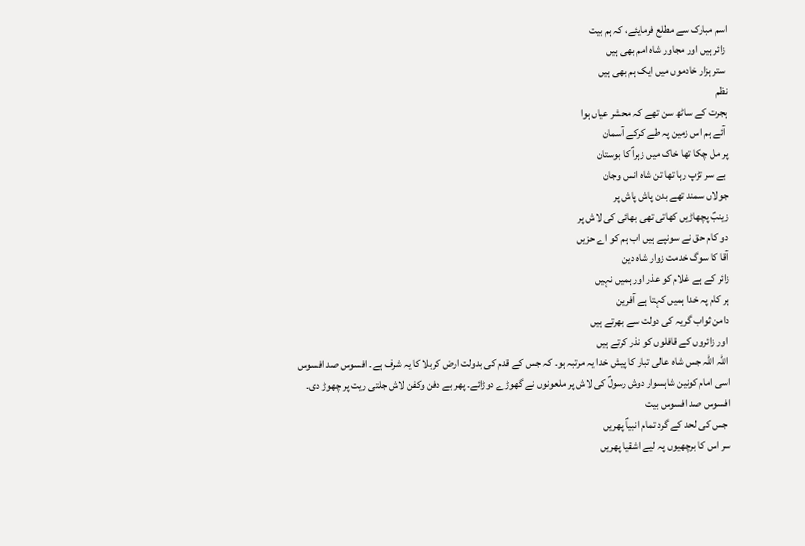اسم مبارک سے مطلع فرمایئے، کہ ہم بیت
 زائر ہیں اور مجاور شاہ امم بھی ہیں
 ستر ہزار خادموں میں ایک ہم بھی ہیں
نظم
ہجرت کے ساٹھ سن تھے کہ محشر عیاں ہوا
 آئے ہم اس زمین پہ طے کرکے آسمان
پر مل چکا تھا خاک میں زہراؑ کا بوستان
 بے سر تڑپ رہا تھا تن شاہ انس وجان
جولاں سمند تھے بدن پاش پاش پر
زینبؑ پچھاڑیں کھاتی تھی بھائی کی لاش پر
دو کام حق نے سونپے ہیں اب ہم کو اے حزیں
آقا کا سوگ خدمت زوار شاہ دین
زائر کے ہے غلام کو عذر اور ہمیں نہیں
ہر کام پہ خدا ہمیں کہتا ہے آفرین
دامن ثواب گریہ کی دولت سے بھرتے ہیں
 اور زائروں کے قافلوں کو نذر کرتے ہیں
 اللہ اللہ جس شاہ عالی تبار کا پیش خدا یہ مرتبہ ہو۔ کہ جس کے قدم کی بدولت ارض کربلا کا یہ شرف ہے۔ افسوس صد افسوس اسی امام کونین شاہسوار دوش رسولؑ کی لاش پر ملعونوں نے گھوڑے دوڑائے۔ پھر بے دفن وکفن لاش جلتی ریت پر چھوڑ دی۔ افسوس صد افسوس بیت
 جس کی لحد کے گرد تمام انبیاؑ پھریں
سر اس کا برچھیوں پہ لیے اشقیا پھریں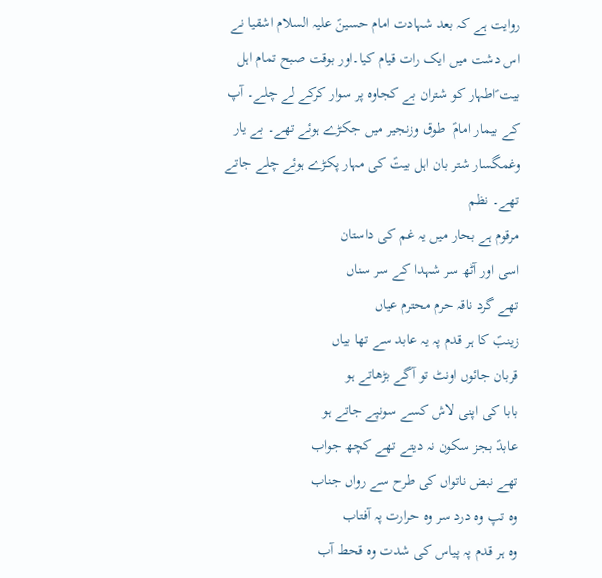روایت ہے کہ بعد شہادت امام حسینؑ علیہ السلام اشقیا نے اس دشت میں ایک رات قیام کیا۔اور بوقت صبح تمام اہل بیت ؑاطہار کو شتران بے کجاوہ پر سوار کرکے لے چلے۔ آپ کے بیمار امامؑ  طوق وزنجیر میں جکڑے ہوئے تھے۔ بے یار وغمگسار شتر بان اہل بیتؑ کی مہار پکڑے ہوئے چلے جاتے تھے۔ نظم
مرقوم ہے بحار میں یہ غم کی داستان
اسی اور آٹھ سر شہدا کے سر سناں
تھے گرد ناقہ حرم محترم عیاں
زینبؑ کا ہر قدم پہ یہ عابد سے تھا بیاں
قربان جائوں اونٹ تو آگے بڑھاتے ہو
بابا کی اپنی لاش کسے سونپے جاتے ہو
عابدؑ بجز سکون نہ دیتے تھے کچھ جواب
تھے نبض ناتواں کی طرح سے رواں جناب
وہ تپ وہ درد سر وہ حرارت پہ آفتاب
وہ ہر قدم پہ پیاس کی شدت وہ قحط آب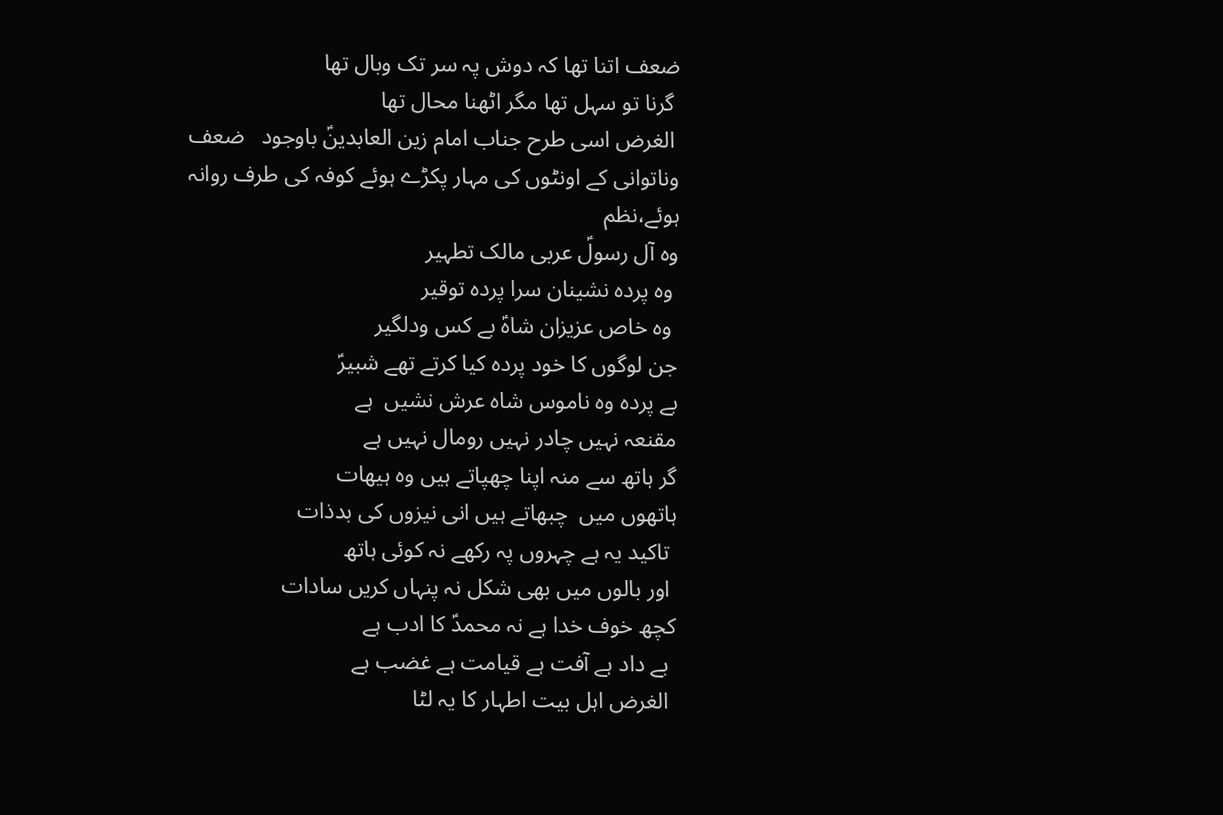ضعف اتنا تھا کہ دوش پہ سر تک وبال تھا
 گرنا تو سہل تھا مگر اٹھنا محال تھا
 الغرض اسی طرح جناب امام زین العابدینؑ باوجود   ضعف وناتوانی کے اونٹوں کی مہار پکڑے ہوئے کوفہ کی طرف روانہ  ہوئے،نظم
وہ آل رسولؑ عربی مالک تطہیر
 وہ پردہ نشینان سرا پردہ توقیر
 وہ خاص عزیزان شاہؑ بے کس ودلگیر
جن لوگوں کا خود پردہ کیا کرتے تھے شبیرؑ
بے پردہ وہ ناموس شاہ عرش نشیں  ہے
مقنعہ نہیں چادر نہیں رومال نہیں ہے
گر ہاتھ سے منہ اپنا چھپاتے ہیں وہ ہیھات
ہاتھوں میں  چبھاتے ہیں انی نیزوں کی بدذات
 تاکید یہ ہے چہروں پہ رکھے نہ کوئی ہاتھ
 اور بالوں میں بھی شکل نہ پنہاں کریں سادات
کچھ خوف خدا ہے نہ محمدؑ کا ادب ہے
 بے داد ہے آفت ہے قیامت ہے غضب ہے
 الغرض اہل بیت اطہار کا یہ لٹا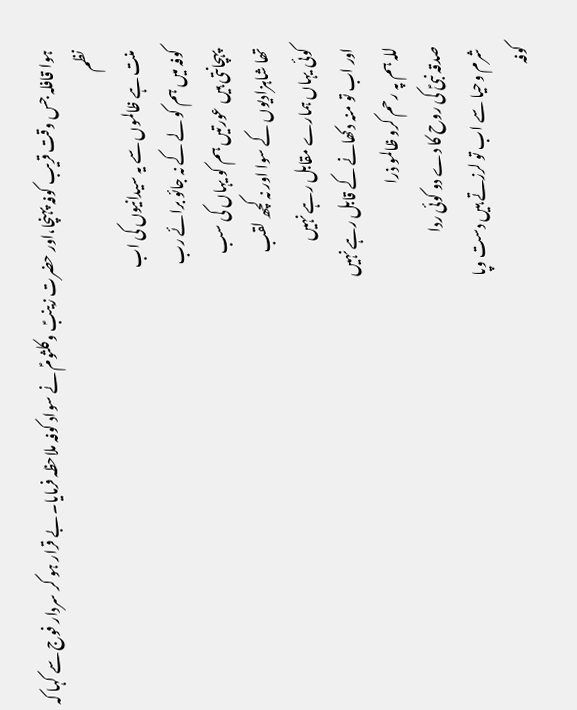ہوا قافلہ جس وقت قریب کوفہ پہنچا،اور حضرت زینبؑ وکلثومؑ نے سواد کوفہ ملاحظہ فرمایا۔ بے قرار ہو کر سردار فوج سے کہا کہ نظم
منت ہے ظالموں سے یہ سیدانیوں کی اب
کوفہ میں ہم کو لے کے نہ جائو برائے رب
پہچانتی ہیں عورتیں ہم کو یہاں کی سب
تھا شاہزادیوں کے سوا اور نہ کچھ لقب
کوئی یہاں ہمارے مقابل رہے نہیں
اور اب تو منہ دکھانے کے قابل رہے نہیں
للہ ہم پہ رحم کرو ظالمو ذرا
صدقہ نبیؑ کی روح کا دے دو کوئی ردا
 شرم وحیا سے اب تو لرزتے ہیں دست وپا
کوفہ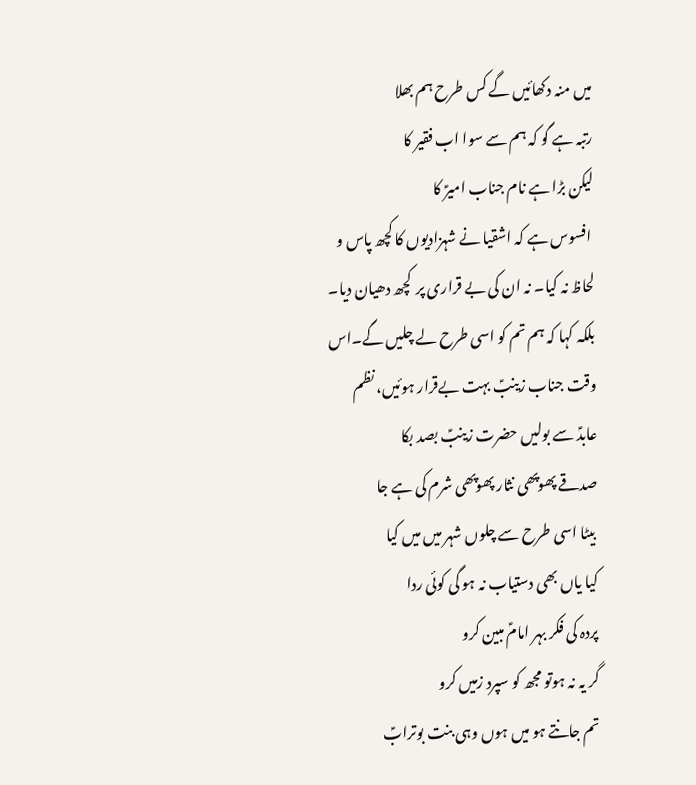میں منہ دکھائیں گے کس طرح ہم بھلا
رتبہ ہے گو کہ ہم سے سوا اب فقیر کا
لیکن بڑا ہے نام جناب امیرؑ کا
 افسوس ہے کہ اشقیا نے شہزادیوں کا کچھ پاس و لحاظ نہ کیا۔ نہ ان کی بے قراری پر  کچھ دھیان دیا۔ بلکہ کہا کہ ہم تم کو اسی طرح لے چلیں گے۔اس وقت جناب زینبؑ بہت بےقرار ہوئیں، نظم
عابدؑ سے بولیں حضرت زینبؑ بصد بکا
صدقے پھوپھی نثار پھوپھی شرم کی ہے جا
 بیٹا اسی طرح سے چلوں شہر میں میں کیا
کیا یاں بھی دستیاب نہ ہو گی کوئی ردا
پردہ کی فکر بہر امامؑ مبین کرو
گر یہ نہ ہوتو مجھ کو سپرد زمیں کرو
تم جانتے ہو میں ہوں وہی بنت بوترابؑ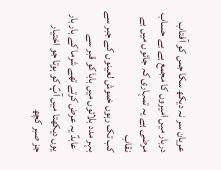عریان سر نہ دیکھ سکا جس کو آفتاب
دربار میں امیروں کا مجمع ہے بے حساب
مرضی ہے یہ تمہاری کہ جائوں میں بے نقاب
کب تک رہوں خموش لعینوں کے جبر سے
بہر مدد بلائوں میں بابا کو قبر سے
 عابدؑ یہ عرض کرتے تھے شرما کے بار بار
یوں دیکھتا میں آپؑ کو ہوتا جو اختیار
جز صبر کچھ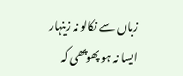زباں سے نکالو نہ زینہار
ایسا نہ ہو پھوپھی کہ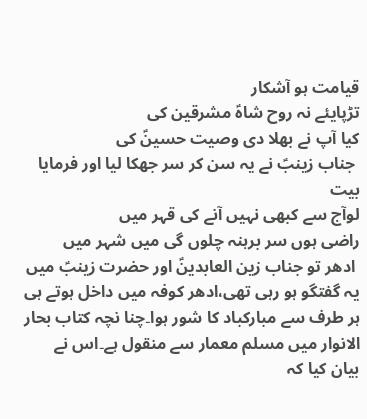قیامت ہو آشکار
تڑپایئے نہ روح شاہؑ مشرقین کی
کیا آپ نے بھلا دی وصیت حسینؑ کی
 جناب زینبؑ نے یہ سن کر سر جھکا لیا اور فرمایا بیت
لوآج سے کبھی نہیں آنے کی قہر میں
راضی ہوں سر برہنہ چلوں گی میں شہر میں
 ادھر تو جناب زین العابدینؑ اور حضرت زینبؑ میں یہ گفتگو ہو رہی تھی،ادھر کوفہ میں داخل ہوتے ہی ہر طرف سے مبارکباد کا شور ہوا۔چنا نچہ کتاب بحار  الانوار میں مسلم معمار سے منقول ہے۔اس نے بیان کیا کہ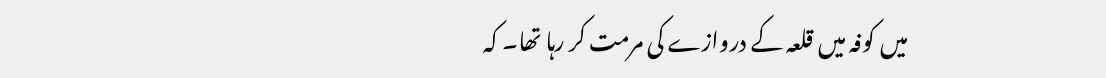میں کوفہ میں قلعہ کے دروازے کی مرمت کر رہا تھا۔ کہ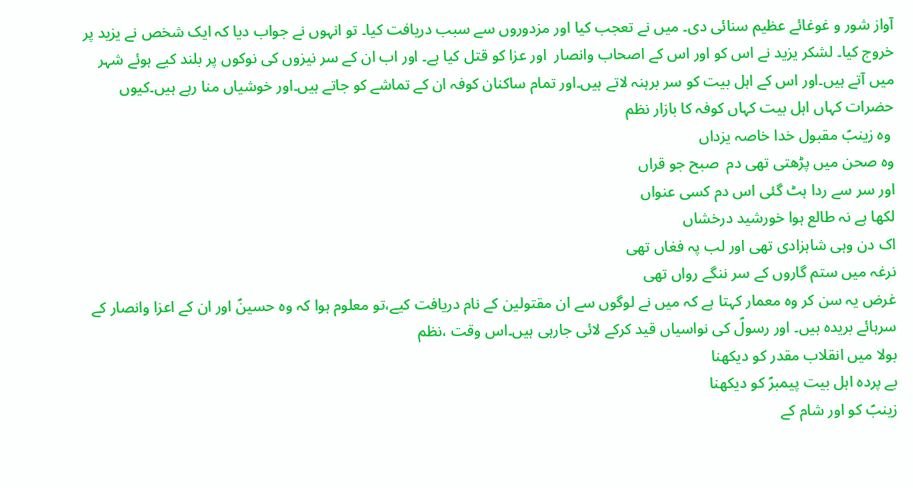آواز شور و غوغائے عظیم سنائی دی۔ میں نے تعجب کیا اور مزدوروں سے سبب دریافت کیا۔ تو انہوں نے جواب دیا کہ ایک شخص نے یزید پر خروج کیا۔ لشکر یزید نے اس کو اور اس کے اصحاب وانصار  اور عزا کو قتل کیا ہے۔ اور اب ان کے سر نیزوں کی نوکوں پر بلند کیے ہوئے شہر میں آتے ہیں۔اور اس کے اہل بیت کو سر برہنہ لاتے ہیں۔اور تمام ساکنان کوفہ ان کے تماشے کو جاتے ہیں۔اور خوشیاں منا رہے ہیں۔کیوں حضرات کہاں اہل بیت کہاں کوفہ کا بازار نظم
 وہ زینبؑ مقبول خدا خاصہ یزداں
وہ صحن میں پڑھتی تھی دم  صبح جو قراں
اور سر سے ردا ہٹ گئی اس دم کسی عنواں
لکھا ہے نہ طالع ہوا خورشید درخشاں
اک دن وہی شاہزادی تھی اور لب پہ فغاں تھی
نرغہ میں ستم گاروں کے سر ننگے رواں تھی
غرض یہ سن کر وہ معمار کہتا ہے کہ میں نے لوگوں سے ان مقتولین کے نام دریافت کیے،تو معلوم ہوا کہ وہ حسینؑ اور ان کے اعزا وانصار کے سرہائے بریدہ ہیں۔ اور رسولؑ کی نواسیاں قید کرکے لائی جارہی ہیں۔اس وقت ،نظم
بولا میں انقلاب مقدر کو دیکھنا
بے پردہ اہل بیت پیمبرؑ کو دیکھنا
زینبؑ کو اور شام کے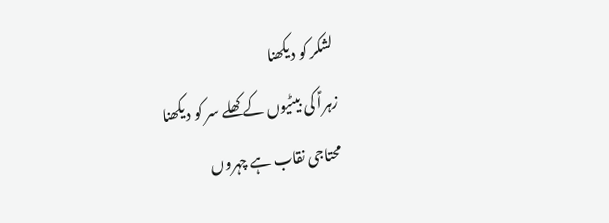لشکر کو دیکھنا
زہراؑ کی بیٹیوں کے کھلے سر کو دیکھنا
محتاجی نقاب ہے چہروں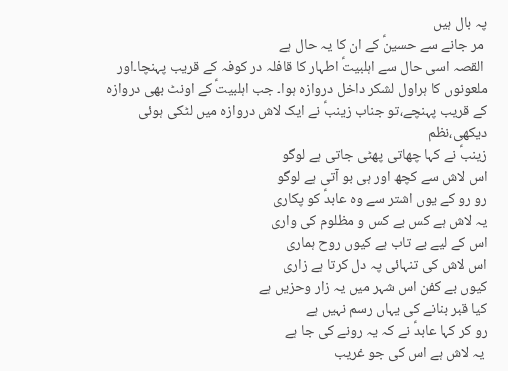پہ بال ہیں
 مر جانے سے حسینؑ کے ان کا یہ حال ہے
 القصہ اسی حال سے اہلبیتؑ اطہار کا قافلہ در کوفہ کے قریب پہنچا۔اور ملعونوں کا ہراول لشکر داخل دروازہ ہوا۔ جب اہلبیتؑ کے اونٹ بھی دروازہ کے قریب پہنچے،تو جناب زینبؑ نے ایک لاش دروازہ میں لٹکی ہوئی دیکھی،نظم
زینبؑ نے کہا چھاتی پھٹی جاتی ہے لوگو
اس لاش سے کچھ اور ہی بو آتی ہے لوگو
رو رو کے یوں اشتر سے وہ عابدؑ کو پکاری
یہ لاش ہے کس بے کس و مظلوم کی واری
اس کے لیے بے تاب ہے کیوں روح ہماری
اس لاش کی تنہائی پہ دل کرتا ہے زاری
کیوں بے کفن اس شہر میں یہ زار وحزیں ہے
کیا قبر بنانے کی یہاں رسم نہیں ہے
رو کر کہا عابدؑ نے کہ یہ رونے کی جا ہے
 یہ لاش ہے اس کی جو غریب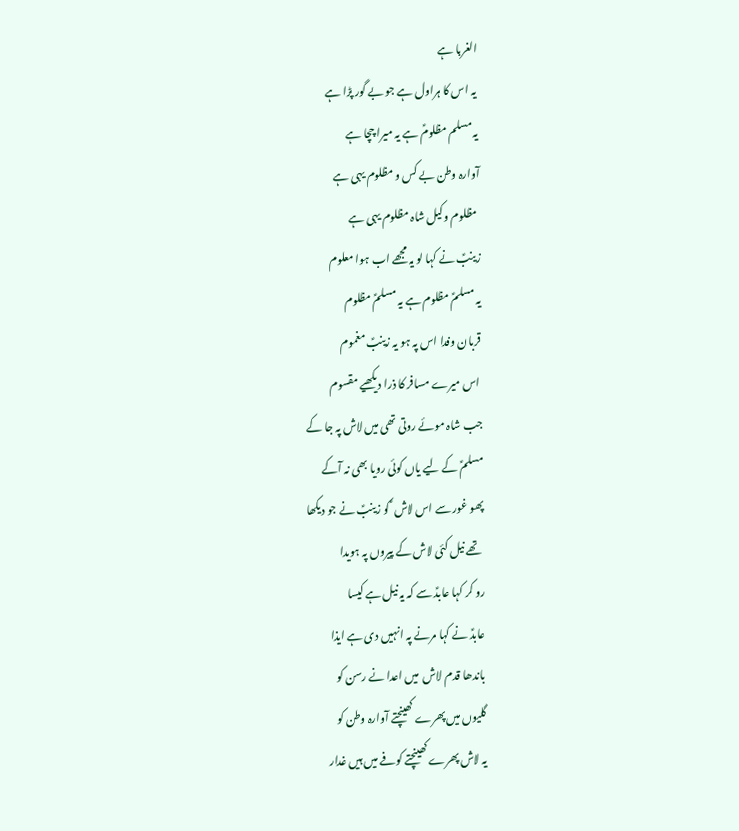الغربا ہے
 یہ اس کا ہراول ہے جو بے گور پڑا ہے
یہ مسلم مظلومؑ ہے یہ میرا چچا ہے
آوارہ وطن بے کس و مظلوم یہی ہے
 مظلوم وکیل شاہ مظلوم یہی ہے
زینبؑ نے کہا لو یہ مجھے اب ہوا معلوم
یہ مسلمؑ مظلوم ہے یہ مسلمؑ مظلوم
قربان وفدا اس پہ ہو یہ زینبؑ مغموم
 اس میرے مسافر کا ذرا دیکھیے مقسوم
جب شاہ موئے روتی تھی میں لاش پہ جا کے
مسلمؑ کے لیے یاں کوئی رویا بھی نہ آکے
پھو غور سے اس لاش ؑ کو زینبؑ نے جو دیکھا
 تھے نیل کئی لاش کے پیروں پہ ہویدا
رو کر کہا عابدؑ سے کہ یہ نیل ہے کیسا
عابدؑ نے کہا مرنے پہ انہیں دی ہے ایذا
باندھا قدم لاش  میں اعدا نے رسن کو
گلیوں میں پھرے کھینچتے آوارہ وطن کو
یہ لاش پھرے کھینچتے کوفے میں ہیں غدار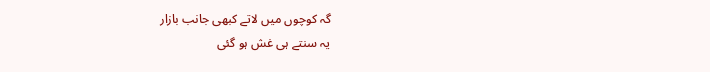گہ کوچوں میں لاتے کبھی جانب بازار
یہ سنتے ہی غش ہو گئی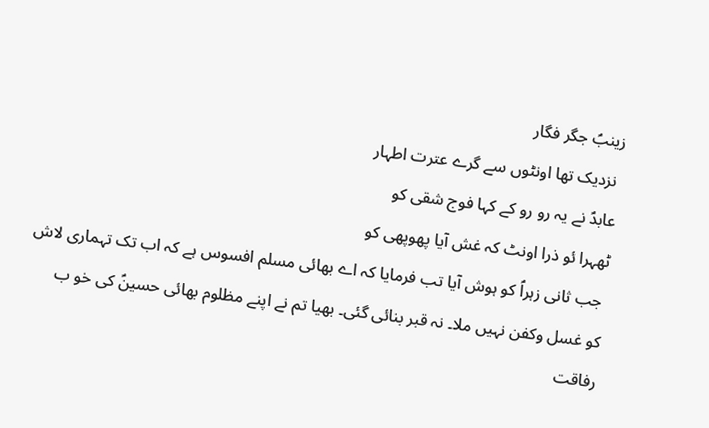زینبؑ جگر فگار
 نزدیک تھا اونٹوں سے گرے عترت اطہار
عابدؑ نے یہ رو رو کے کہا فوج شقی کو
ٹھہرا ئو ذرا اونٹ کہ غش آیا پھوپھی کو
 جب ثانی زہراؑ کو ہوش آیا تب فرمایا کہ اے بھائی مسلم افسوس ہے کہ اب تک تہماری لاش کو غسل وکفن نہیں ملا۔ نہ قبر بنائی گئی۔ بھیا تم نے اپنے مظلوم بھائی حسینؑ کی خو ب رفاقت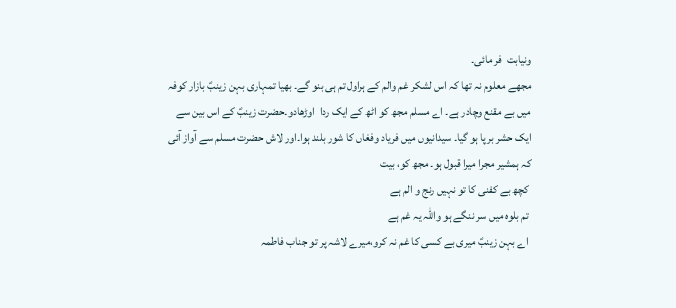ونیابت  فر مائی۔
مجھے معلوم نہ تھا کہ اس لشکر غم والم کے ہراول تم ہی بنو گے۔ بھیا تمہاری بہن زینبؑ بازار کوفہ میں بے مقنع وچادر ہے۔ اے مسلم مجھ کو اٹھ کے ایک ردا  اوڑھادو۔حضرت زینبؑ کے اس بین سے ایک حشر برپا ہو گیا۔ سیدانیوں میں فریاد وفغاں کا شور بلند ہوا۔اور لاش حضرت مسلم سے آواز آئی کہ ہمشیر مجرا میرا قبول ہو۔ مجھ کو، بیت
 کچھ بے کفنی کا تو نہیں رنج و الم ہے
 تم بلوہ میں سر ننگے ہو واللہ یہ غم ہے
 اے بہن زینبؑ میری بے کسی کا غم نہ کرو،میرے لاشہ پر تو جناب فاطمہ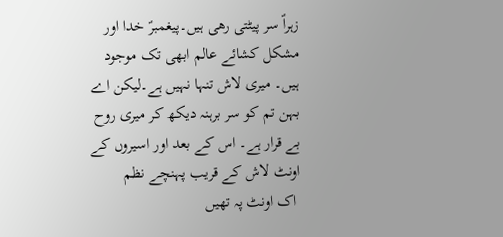زہراؑ سر پیٹتی رھی ہیں۔پیغمبرؑ خدا اور مشکل کشائے عالم ابھی تک موجود ہیں۔ میری لاش تنہا نہیں ہے۔لیکن اے بہن تم کو سر برہنہ دیکھ کر میری روح بے قرار ہے۔ اس کے بعد اور اسیروں کے اونٹ لاش کے قریب پہنچے نظم
 اک اونٹ پہ تھیں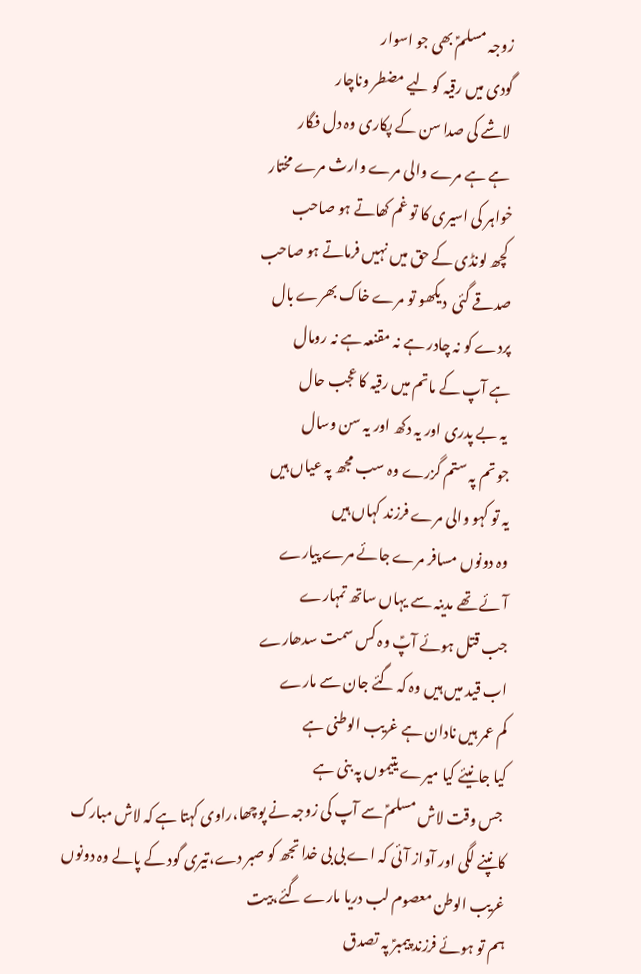زوجہ مسلمؑ بھی جو اسوار
گودی میں رقیہ کو لیے مضطر وناچار
 لاشے کی صدا سن کے پکاری وہ دل فگار
 ہے ہے مرے والی مرے وارث مرے مختار
خواہر کی اسیری کا تو غم کھاتے ہو صاحب
 کچھ لونڈی کے حق میں نہیں فرماتے ہو صاحب
صدقے گئی  دیکھو تو مرے خاک بھرے بال
پردے کو نہ چادر ہے نہ مقنعہ ہے نہ رومال
ہے آپ کے ماتم میں رقیہ کا عجب حال
 یہ بے پدری اور یہ دکھ اور یہ سن وسال
جو تم پہ ستم گزرے وہ سب مجھ پہ عیاں ہیں
یہ تو کہو والی مرے فرزند کہاں ہیں
وہ دونوں مسافر مرے جائے مرے پیارے
آئے تھے مدینہ سے یہاں ساتھ تمہارے
جب قتل ہوئے آپؑ وہ کس سمت سدھارے
اب قید میں ہیں وہ کہ گئے جان سے مارے
کم عمر ہیں نادان ہے غریب الوطنی ہے
کیا جانیئے کیا میرے یتیموں پہ بنی ہے
 جس وقت لاش مسلمؑ سے آپ کی زوجہ نے پوچھا،راوی کہتا ہے کہ لاش مبارک کانپنے لگی اور آواز آئی کہ اے بی بی خدا تجھ کو صبر دے،تیری گود کے پالے وہ دونوں غریب الوطن معصوم لب دریا مارے گئے،بیت
ہم تو ہوئے فرزند پیمبرؑ پہ تصدق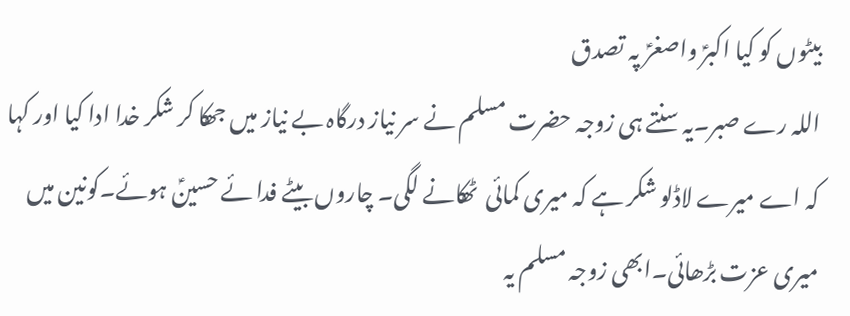بیٹوں کو کیا اکبرؑ واصغرؑ پہ تصدق
اللہ رے صبر۔یہ سنتے ہی زوجہ حضرت مسلم نے سر نیاز درگاہ بے نیاز میں جھکا کر شکر خدا ادا کیا اور کہا کہ اے میرے لاڈلو شکر ہے کہ میری کمائی  ٹھکانے لگی۔ چاروں بیٹے فدا ئے حسینؑ ہوئے۔کونین میں میری عزت بڑھائی۔ابھی زوجہ مسلم یہ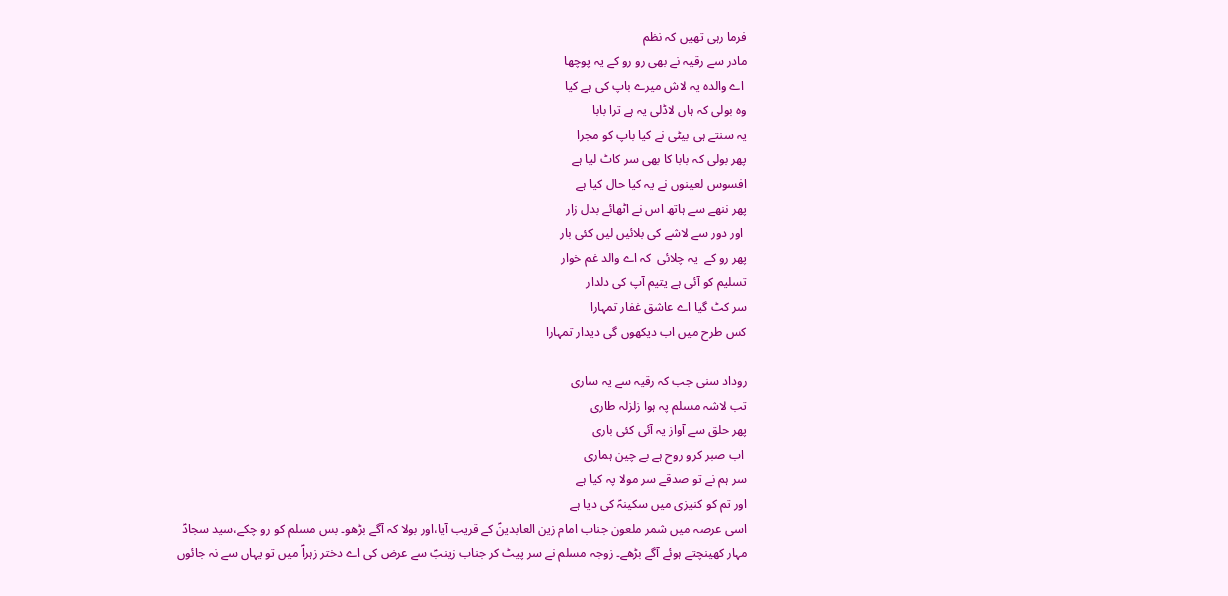فرما رہی تھیں کہ نظم
مادر سے رقیہ نے بھی رو رو کے یہ پوچھا
 اے والدہ یہ لاش میرے باپ کی ہے کیا
وہ بولی کہ ہاں لاڈلی یہ ہے ترا بابا
یہ سنتے ہی بیٹی نے کیا باپ کو مجرا
پھر بولی کہ بابا کا بھی سر کاٹ لیا ہے
افسوس لعینوں نے یہ کیا حال کیا ہے
پھر ننھے سے ہاتھ اس نے اٹھائے بدل زار
 اور دور سے لاشے کی بلائیں لیں کئی بار
پھر رو کے  یہ چلائی  کہ اے والد غم خوار
تسلیم کو آئی ہے یتیم آپ کی دلدار
سر کٹ گیا اے عاشق غفار تمہارا
کس طرح میں اب دیکھوں گی دیدار تمہارا

روداد سنی جب کہ رقیہ سے یہ ساری
تب لاشہ مسلم پہ ہوا زلزلہ طاری
پھر حلق سے آواز یہ آئی کئی باری
 اب صبر کرو روح ہے بے چین ہماری
سر ہم نے تو صدقے سر مولا پہ کیا ہے
اور تم کو کنیزی میں سکینہؑ کی دیا ہے
اسی عرصہ میں شمر ملعون جناب امام زین العابدینؑ کے قریب آیا،اور بولا کہ آگے بڑھو۔ بس مسلم کو رو چکے،سید سجادؑ مہار کھینچتے ہوئے آگے بڑھے۔ زوجہ مسلم نے سر پیٹ کر جناب زینبؑ سے عرض کی اے دختر زہراؑ میں تو یہاں سے نہ جائوں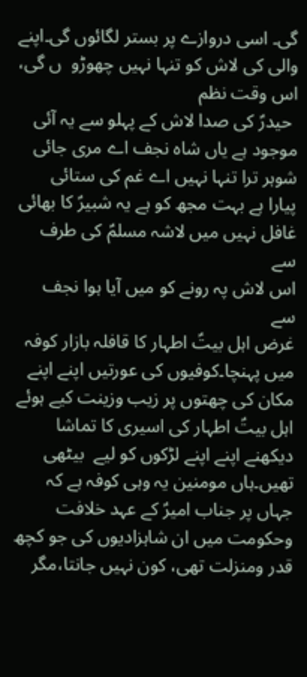گی۔ اسی دروازے پر بستر لگائوں گی۔اپنے والی کی لاش کو تنہا نہیں چھوڑو  ں گی، اس وقت نظم
 حیدرؑ کی صدا لاش کے پہلو سے یہ آئی
موجود ہے یاں شاہ نجف اے مری جائی
شوہر ترا تنہا نہیں اے غم کی ستائی
پیارا ہے بہت مجھ کو ہے یہ شبیرؑ کا بھائی
غافل نہیں میں لاشہ مسلمؑ کی طرف سے
اس لاش پہ رونے کو میں آیا ہوا نجف سے
غرض اہل بیتؑ اطہار کا قافلہ بازار کوفہ میں پہنچا۔کوفیوں کی عورتیں اپنے اپنے مکان کی چھتوں پر زیب وزینت کیے ہوئے اہل بیتؑ اطہار کی اسیری کا تماشا دیکھنے اپنے اپنے لڑکوں کو لیے  بیٹھی تھیں۔ہاں مومنین یہ وہی کوفہ ہے کہ جہاں پر جناب امیرؑ کے عہد خلافت وحکومت میں ان شاہزادیوں کی جو کچھ قدر ومنزلت تھی، کون نہیں جانتا،مگر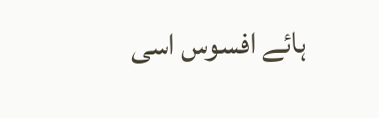ہائے افسوس اسی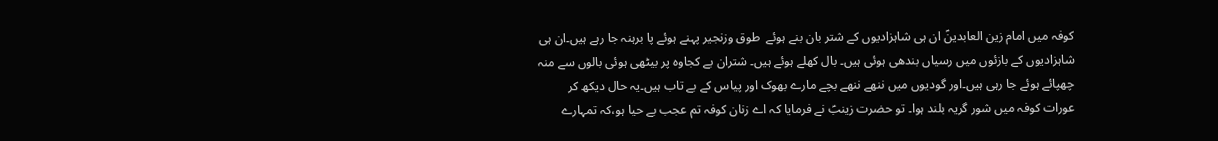کوفہ میں امام زین العابدینؑ ان ہی شاہزادیوں کے شتر بان بنے ہوئے  طوق وزنجیر پہنے ہوئے پا برہنہ جا رہے ہیں۔ان ہی شاہزادیوں کے بازئوں میں رسیاں بندھی ہوئی ہیں۔ بال کھلے ہوئے ہیں۔ شتران بے کجاوہ پر بیٹھی ہوئی بالوں سے منہ چھپائے ہوئے جا رہی ہیں۔اور گودیوں میں ننھے ننھے بچے مارے بھوک اور پیاس کے بے تاب ہیں۔یہ حال دیکھ کر عورات کوفہ میں شور گریہ بلند ہوا۔ تو حضرت زینبؑ نے فرمایا کہ اے زنان کوفہ تم عجب بے حیا ہو،کہ تمہارے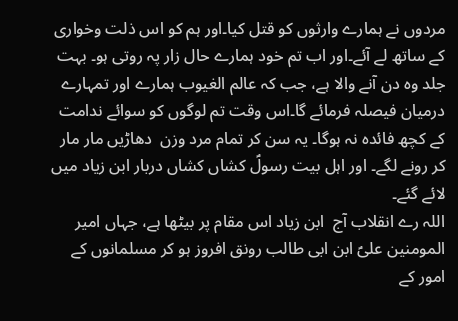مردوں نے ہمارے وارثوں کو قتل کیا۔اور ہم کو اس ذلت وخواری کے ساتھ لے آئے۔اور اب تم خود ہمارے حال زار پہ روتی ہو۔ بہت جلد وہ دن آنے والا ہے، جب کہ عالم الغیوب ہمارے اور تمہارے درمیان فیصلہ فرمائے گا۔اس وقت تم لوگوں کو سوائے ندامت کے کچھ فائدہ نہ ہوگا۔ یہ سن کر تمام مرد وزن  دھاڑیں مار مار کر رونے لگے۔ اور اہل بیت رسولؑ کشاں کشاں دربار ابن زیاد میں لائے گئے۔
اللہ رے انقلاب آج  ابن زیاد اس مقام پر بیٹھا ہے، جہاں امیر المومنین علیؑ ابن ابی طالب رونق افروز ہو کر مسلمانوں کے امور کے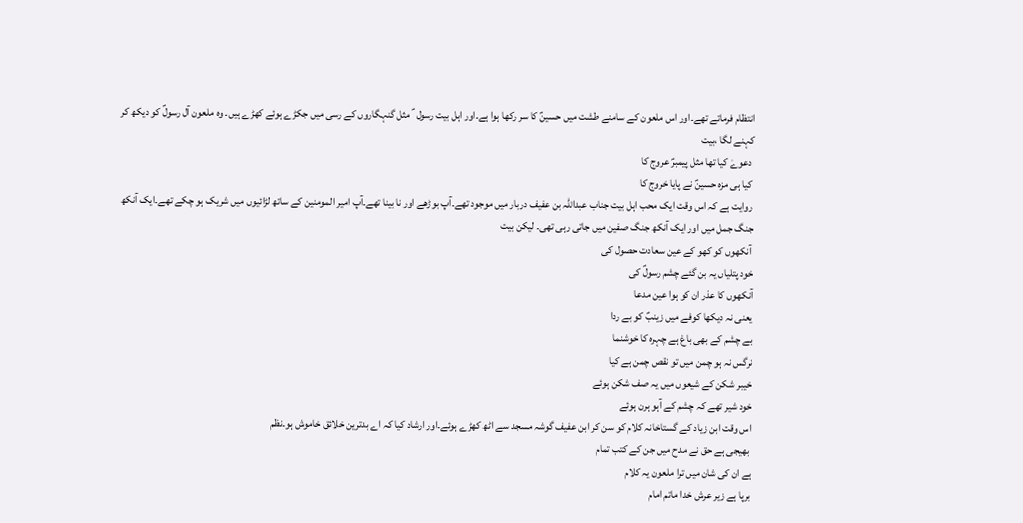انتظام فرماتے تھے۔اور اس ملعون کے سامنے طشت میں حسینؑ کا سر رکھا ہوا ہے۔اور اہل بیت رسول  ؑ مثل گنہگاروں کے رسی میں جکڑے ہوئے کھڑے ہیں۔ وہ ملعون آل رسولؑ کو دیکھ کر کہنے لگا ،بیت
 دعوےٰ کیا تھا مثل پیمبرؑ عروج کا
 کیا ہی مزہ حسینؑ نے پایا خروج کا
 روایت ہے کہ اس وقت ایک محب اہل بیت جناب عبداللہ بن عفیف دربار میں موجود تھے۔آپ بوڑھے اور نا بینا تھے۔آپ امیر المومنین کے ساتھ لڑائیوں میں شریک ہو چکے تھے۔ایک آنکھ جنگ جمل میں اور ایک آنکھ جنگ صفین میں جاتی رہی تھی۔ لیکن بیت
 آنکھوں کو کھو کے عین سعادت حصول کی
خود پتلیاں یہ بن گئے چشم رسولؑ کی
آنکھوں کا عذر ان کو ہوا عین مدعا
یعنی نہ دیکھا کوفے میں زینبؑ کو بے ردا
بے چشم کے بھی باغ ہے چہرہ کا خوشنما
نرگس نہ ہو چمن میں تو نقص چمن ہے کیا
خیبر شکن کے شیعوں میں یہ صف شکن ہوئے
خود شیر تھے کہ چشم کے آہو ہرن ہوئے
اس وقت ابن زیاد کے گستاخانہ کلام کو سن کر ابن عفیف گوشہ مسجد سے اٹھ کھڑے ہوئے۔اور ارشاد کیا کہ اے بدترین خلائق خاموش ہو۔نظم
 بھیجی ہے حق نے مدح میں جن کے کتب تمام
ہے ان کی شان میں ترا ملعون یہ کلام
برپا ہے زیر عرش خدا ماتم امام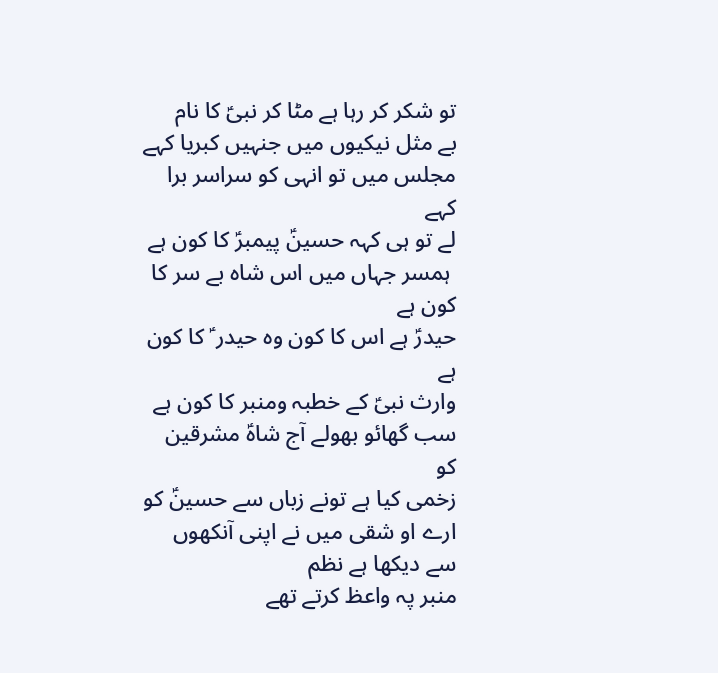تو شکر کر رہا ہے مٹا کر نبیؑ کا نام
بے مثل نیکیوں میں جنہیں کبریا کہے
مجلس میں تو انہی کو سراسر برا کہے
لے تو ہی کہہ حسینؑ پیمبرؑ کا کون ہے
 ہمسر جہاں میں اس شاہ بے سر کا کون ہے
حیدرؑ ہے اس کا کون وہ حیدر ؑ کا کون ہے
وارث نبیؑ کے خطبہ ومنبر کا کون ہے
سب گھائو بھولے آج شاہؑ مشرقین کو
زخمی کیا ہے تونے زباں سے حسینؑ کو
ارے او شقی میں نے اپنی آنکھوں سے دیکھا ہے نظم
منبر پہ واعظ کرتے تھے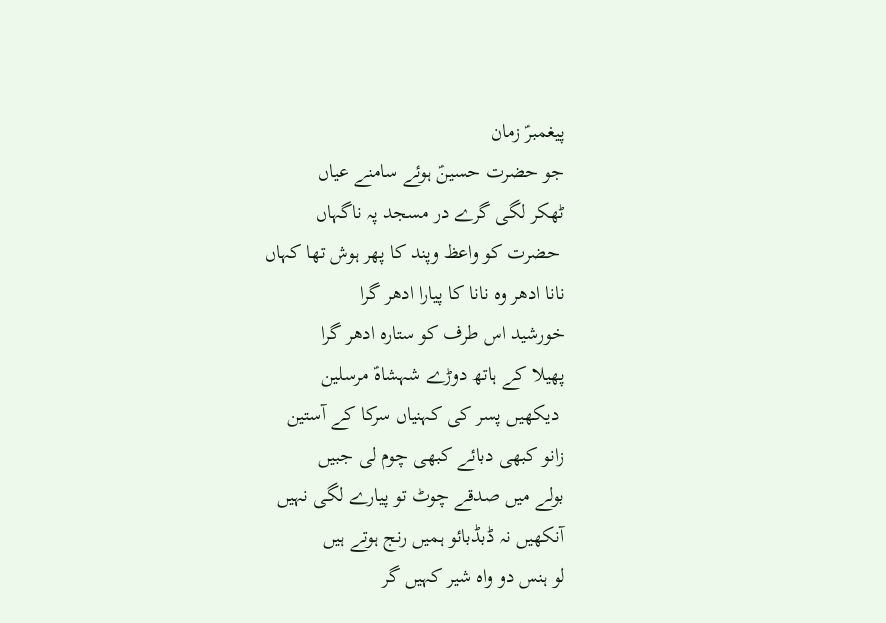پیغمبرؑ زمان
جو حضرت حسینؑ ہوئے سامنے عیاں
ٹھکر لگی گرے در مسجد پہ ناگہاں
 حضرت کو واعظ وپند کا پھر ہوش تھا کہاں
نانا ادھر وہ نانا کا پیارا ادھر گرا
خورشید اس طرف کو ستارہ ادھر گرا
پھیلا کے ہاتھ دوڑے شہشاہؑ مرسلین
 دیکھیں پسر کی کہنیاں سرکا کے آستین
زانو کبھی دبائے کبھی چوم لی جبیں
بولے میں صدقے چوٹ تو پیارے لگی نہیں
آنکھیں نہ ڈبڈبائو ہمیں رنج ہوتے ہیں
لو ہنس دو واہ شیر کہیں گر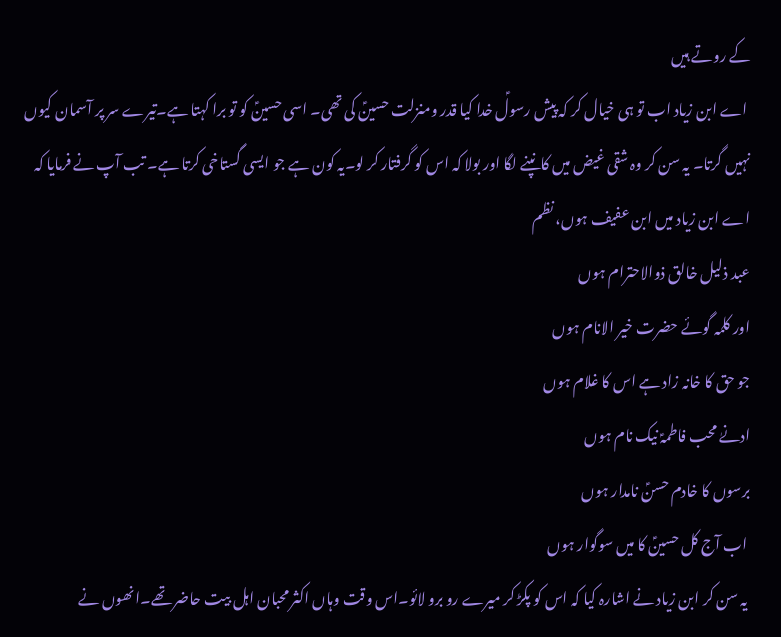کے روتے ہیں
 اے ابن زیاد اب تو ہی خیال کر کہ پیش رسولؑ خدا کیا قدر ومنزلت حسینؑ کی تھی۔ اسی حسینؑ کو تو برا کہتا ہے۔تیرے سر پر آسمان کیوں نہیں گرتا۔ یہ سن کر وہ شقی غیض میں کانپنے لگا اور بولا کہ اس کو گرفتار کر لو۔یہ کون ہے جو ایسی گستاخی کرتا ہے۔ تب آپ نے فرمایا کہ اے ابن زیاد میں ابن عفیف ہوں، نظم
عبد ذلیل خالق ذوالاحترام ہوں
اور کلمہ گوئے حضرت خیر الانام ہوں
جو حق کا خانہ زاد ہے اس کا غلام ہوں
ادنےٰ محب فاطمہؑ نیک نام ہوں
برسوں کا خادم حسنؑ نامدار ہوں
 اب آج کل حسینؑ کا میں سوگوار ہوں
 یہ سن کر ابن زیاد نے اشارہ کیا کہ اس کو پکڑ کر میرے رو برو لائو۔اس وقت وہاں اکثر محبان اہل بیت حاضر تھے۔انھوں نے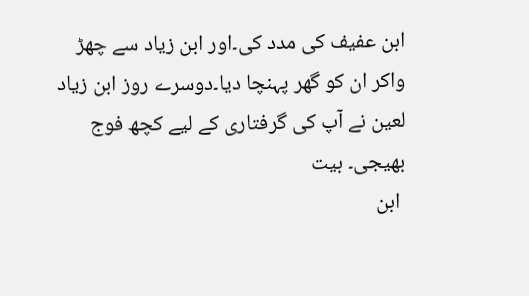ابن عفیف کی مدد کی۔اور ابن زیاد سے چھڑ واکر ان کو گھر پہنچا دیا۔دوسرے روز ابن زیاد لعین نے آپ کی گرفتاری کے لیے کچھ فوج بھیجی۔ بیت
 ابن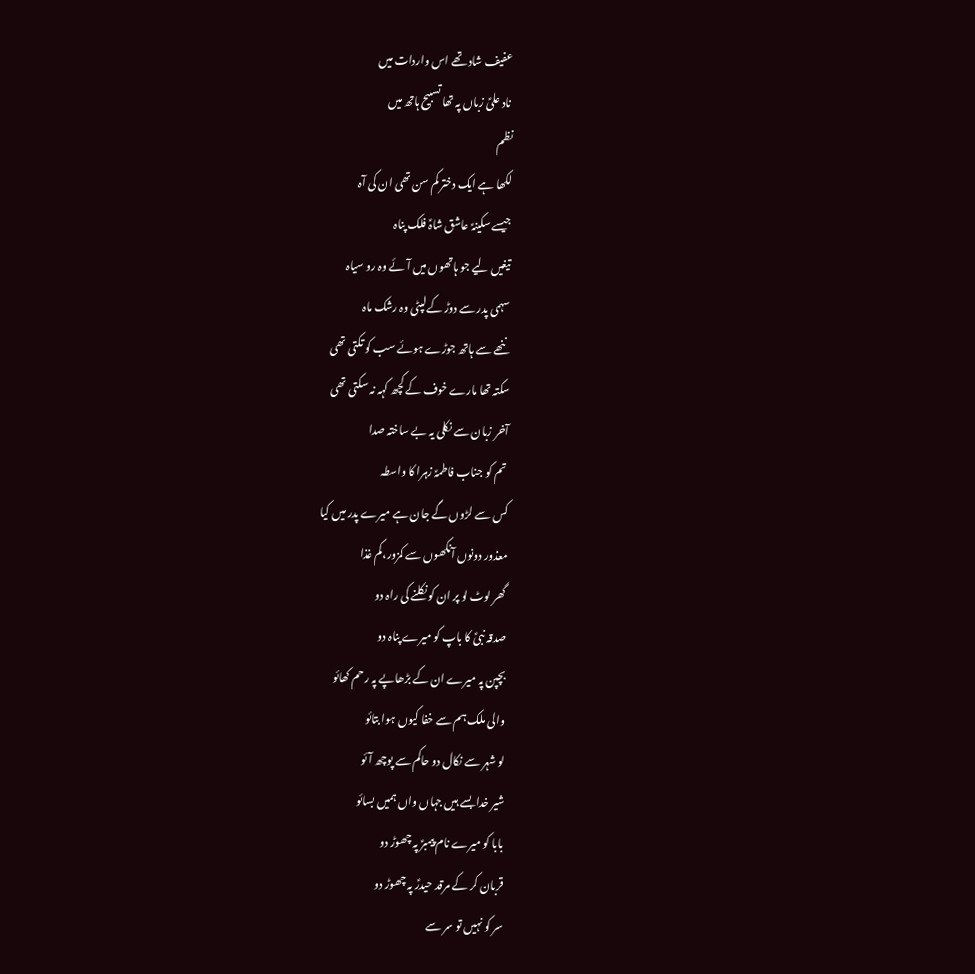عفیف شاد تھے اس واردات میں
 ناد علیؑ زباں پہ تھا تسبیح ہاتھ میں
نظم
لکھا ہے ایک دختر کم سن تھی ان کی آہ
جیسے سکینہؑ عاشق شاہؑ فلک پناہ
تیغیں لیے جو ہاتھوں میں آئے وہ رو سیاہ
سہمی پدر سے دوڑ کےلپٹی وہ رشک ماہ
ننھے سے ہاتھ جوڑے ہوئے سب کو تکتی تھی
سکتہ تھا مارے خوف کے کچھ کہہ نہ سکتی تھی
آخر زبان سے نکلی یہ بے ساختہ صدا
 تم کو جناب فاطمہؑ زہرا کا واسطہ
کس سے لڑوں گے جان ہے میرے پدر میں کیا
معذور دونوں آنکھوں سے کمزور،کم غذا
گھر لوٹ لو پر ان کو نکلنے کی راہ دو
صدقہ نبیؑ کا باپ کو میرے پناہ دو
بچپن پہ میرے ان کے بڑھاپے پہ رحم کھائو
والی ملک ہم سے خفا کیوں ہوا بتائو
لو شہر سے نکال دو حاکم سے پوچھ آئو
شیر خدا بسے ہیں جہاں واں ہمیں بسائو
بابا کو میرے نام پیمبرؑ پہ چھوڑ دو
قربان کر کے مرقد حیدرؑ پہ چھوڑ دو
سر کو نہیں تو سر سے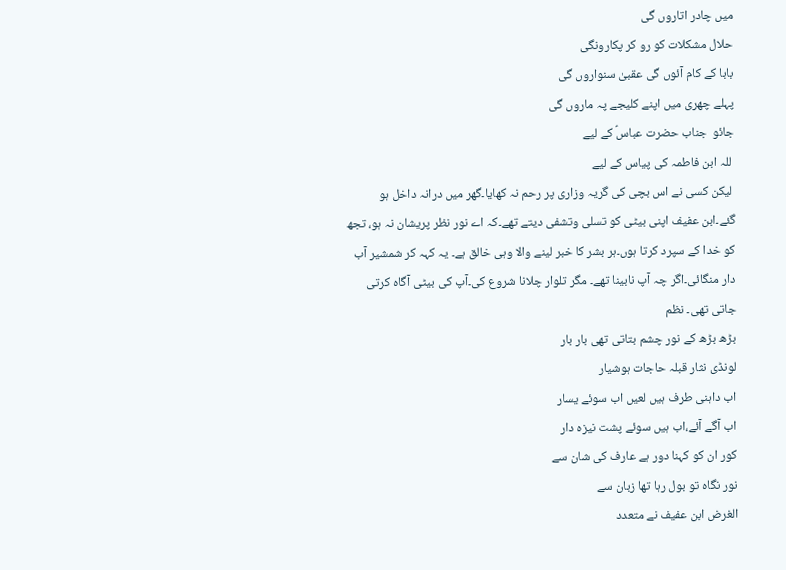میں چادر اتاروں گی
حلال مشکلات کو رو کر پکارونگی
بابا کے کام آئوں گی عقبیٰ سنواروں گی
پہلے چھری میں اپنے کلیجے پہ ماروں گی
جائو  جناب حضرت عباسؑ کے لیے
 للہ ابن فاطمہ کی پیاس کے لیے
 لیکن کسی نے اس بچی کی گریہ وزاری پر رحم نہ کھایا۔گھر میں درانہ داخل ہو گئے۔ابن عفیف اپنی بیٹی کو تسلی وتشفی دیتے تھے۔کہ اے نور نظر پریشان نہ ہو، تجھ کو خدا کے سپرد کرتا ہوں۔ہر بشر کا خبر لینے والا وہی خالق ہے۔ یہ کہہ کر شمشیر آب دار منگائی۔اگر چہ آپ نابینا تھے۔ مگر تلوار چلانا شروع کی۔آپ کی بیٹی آگاہ کرتی جاتی تھی۔ نظم
بڑھ بڑھ کے نور چشم بتاتی تھی بار بار
لونڈی نثار قبلہ حاجات ہوشیار
اب داہنی طرف ہیں لعیں اب سوئے یسار
اب آگے آئے،اب ہیں سوئے پشت نیزہ دار
کور ان کو کہنا دور ہے عارف کی شان سے
نور نگاہ تو بول رہا تھا زبان سے
الغرض ابن عفیف نے متعدد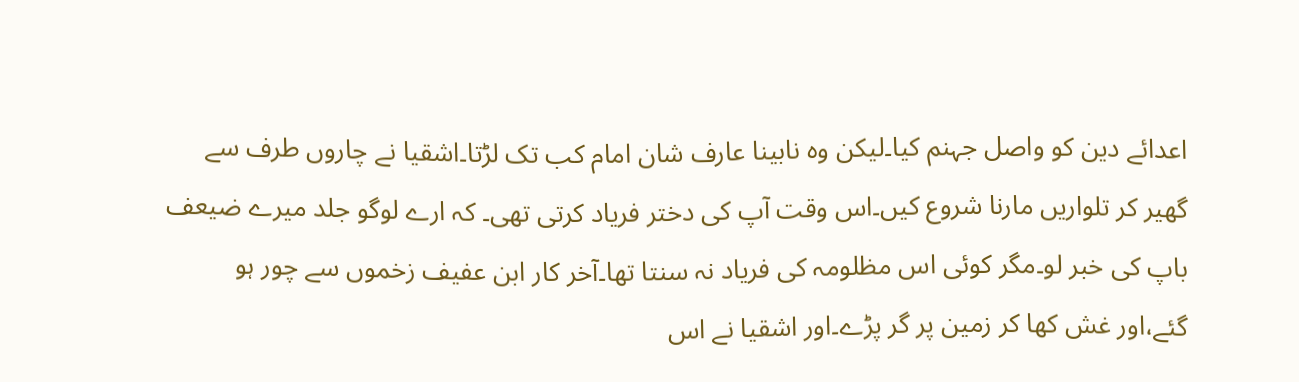اعدائے دین کو واصل جہنم کیا۔لیکن وہ نابینا عارف شان امام کب تک لڑتا۔اشقیا نے چاروں طرف سے گھیر کر تلواریں مارنا شروع کیں۔اس وقت آپ کی دختر فریاد کرتی تھی۔ کہ ارے لوگو جلد میرے ضیعف باپ کی خبر لو۔مگر کوئی اس مظلومہ کی فریاد نہ سنتا تھا۔آخر کار ابن عفیف زخموں سے چور ہو گئے،اور غش کھا کر زمین پر گر پڑے۔اور اشقیا نے اس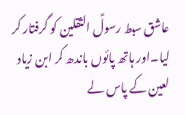عاشق سبط رسولؑ الثقلین کو گرفتار کر لیا۔اور ہاتھ پائوں باندھ کر ابن زیاد لعین کے پاس لے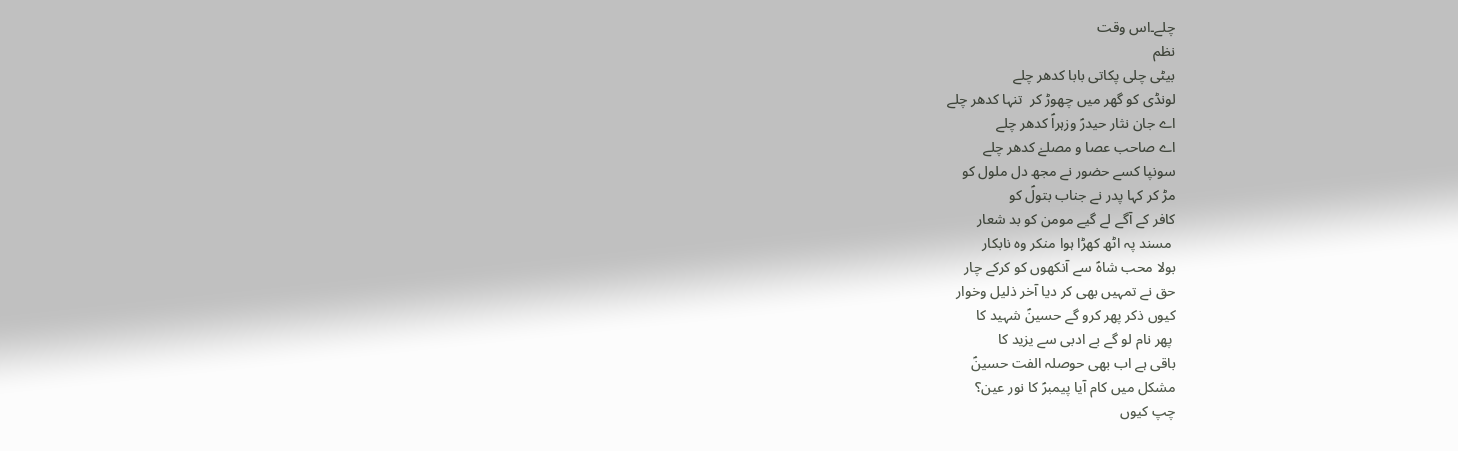چلے۔اس وقت
نظم
بیٹی چلی پکاتی بابا کدھر چلے
لونڈی کو گھر میں چھوڑ کر  تنہا کدھر چلے
اے جان نثار حیدرؑ وزہراؑ کدھر چلے
اے صاحب عصا و مصلےٰ کدھر چلے
سونپا کسے حضور نے مجھ دل ملول کو
مڑ کر کہا پدر نے جناب بتولؑ کو
کافر کے آگے لے گیے مومن کو بد شعار
 مسند پہ اٹھ کھڑا ہوا منکر وہ نابکار
بولا محب شاہؑ سے آنکھوں کو کرکے چار
حق نے تمہیں بھی کر دیا آخر ذلیل وخوار
کیوں ذکر پھر کرو گے حسینؑ شہید کا
 پھر نام لو گے بے ادبی سے یزید کا
باقی ہے اب بھی حوصلہ الفت حسینؑ
مشکل میں کام آیا پیمبرؑ کا نور عین؟
چپ کیوں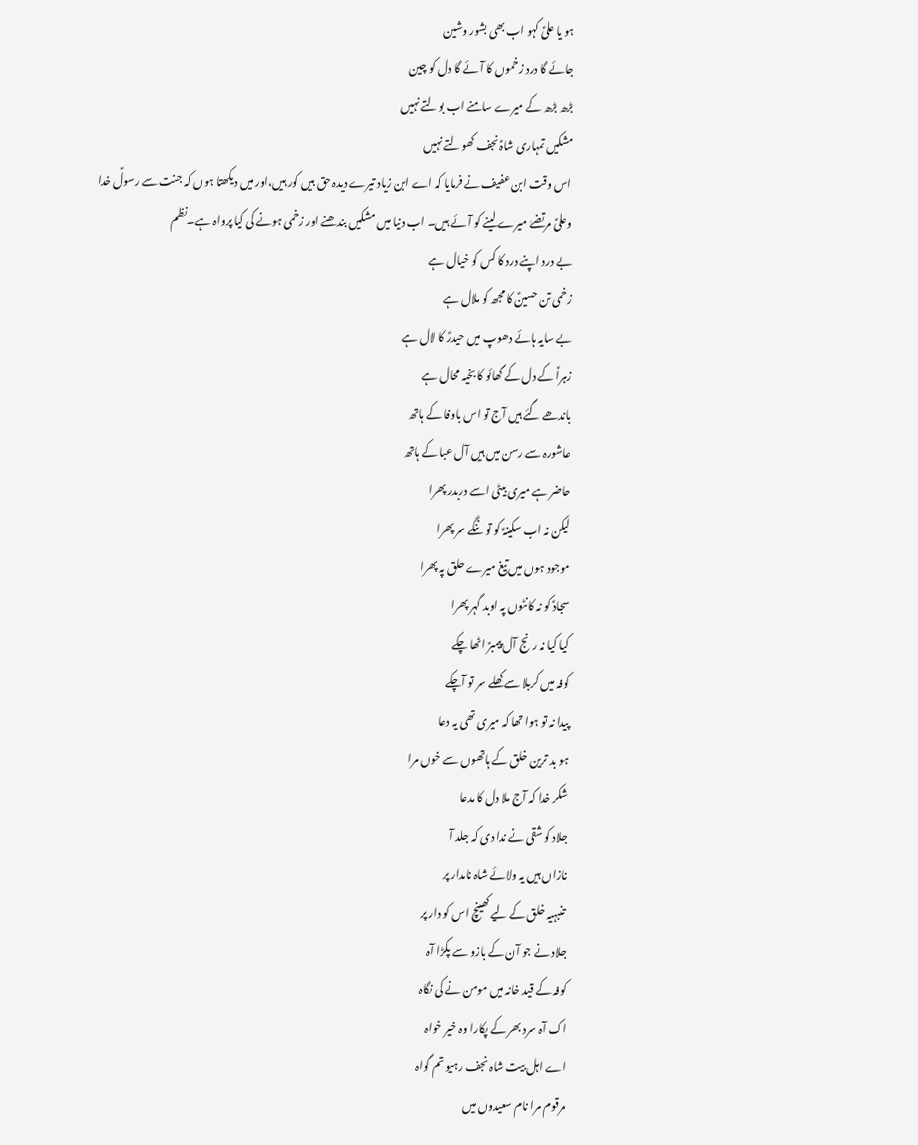ہو یا علیؑ کہو اب بھی بشور وشین
جائے گا درد زخموں کا آئے گا دل کو چین
بڑھ بڑھ کے میرے سامنے اب بولتے نہیں
مشکیں تمہاری شاہؑ نجف کھولتے نہیں
 اس وقت ابن عفیف نے فرمایا کہ اے ابن زیاد تیرے دیدہ حق بیں کور ہیں،اور میں دیکھتا ہوں کہ جنت سے رسولؑ خدا وعلیؑ مرتضےٰ میرے لینے کو آئے ہیں۔ اب دنیا میں مشکیں بندھنے اور زخمی ہونے کی کیا پرواہ ہے۔نظم
بے درد اپنے درد کا کس کو خیال ہے
زخمی تن حسینؑ کا مجھ کو ملال ہے
بے سایہ ہائے دھوپ میں حیدرؑ کا لال ہے
زہراؑ کے دل کے گھائو کا بخیہ محال ہے
باندھے گئے ہیں آج تو اس باوفا کے ہاتھ
عاشورہ سے رسن میں ہیں آل عبا کے ہاتھ
حاضر ہے میری بیٹی اسے دربدر پھرا
لیکن نہ اب سکینہؑ کو تو ننگے سر پھرا
موجود ہوں میں تیغ میرے حلق پہ پھرا
سجادؑ کو نہ کانٹوں پہ اوبد گہر پھرا
کیا کیا نہ رنج آل پیمبرؑ اٹھا چکے
کوفہ میں کربلا سے کھلے سر تو آچکے
پیدا نہ تو ہوا تھا کہ میری تھی یہ دعا
ہو بد ترین خلق کے ہاتھوں سے خوں مرا
شکر خدا کہ آج ملا دل کا مدعا
جلاد کو شقی نے ندا دی کہ جلد آ
نازاں ہیں یہ ولائے شاہ نامدار پر
 تنبہیہ خلق کے لیے کھینچ اس کو دار پر
جلاد نے جو آن کے بازو سے پکڑا آہ
کوفہ کے قید خانہ میں مومن نے کی نگاہ
اک آہ سرد بھر کے پکارا وہ خیر خواہ
اے اہل بیت شاہ نجف رہیو تم گواہ
مرقوم مرا نام سعیدوں میں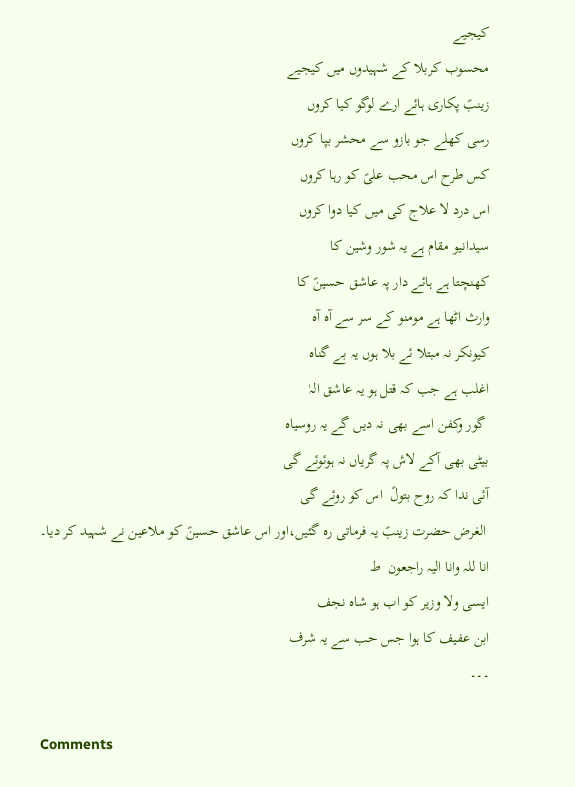کیجیے
محسوب کربلا کے شہیدوں میں کیجیے
زینبؑ پکاری ہائے ارے لوگو کیا کروں
رسی کھلے جو بازو سے محشر بپا کروں
کس طرح اس محب علیؑ کو رہا کروں
اس درد لا علاج کی میں کیا دوا کروں
سیدانیو مقام ہے یہ شور وشین کا
کھنچتا ہے ہائے دار پہ عاشق حسینؑ کا
وارث اٹھا ہے مومنو کے سر سے آہ آہ
کیونکر نہ مبتلا ئے بلا ہوں یہ بے گناہ
اغلب ہے جب کہ قتل ہو یہ عاشق الہٰ
 گور وکفن اسے بھی نہ دیں گے یہ روسیاہ
بیٹی بھی آکے لاش پہ گریاں نہ ہوئوئے گی
آئی ندا کہ روح بتولؑ  اس کو روئے گی
 الغرض حضرت زینبؑ یہ فرماتی رہ گئیں،اور اس عاشق حسینؑ کو ملاعین نے شہید کر دیا۔
انا للہ وانا الیہ راجعون  ط
ایسی ولا وزیر کو اب ہو شاہ نجف
ابن عفیف کا ہوا جس حب سے یہ شرف
۔۔۔

Comments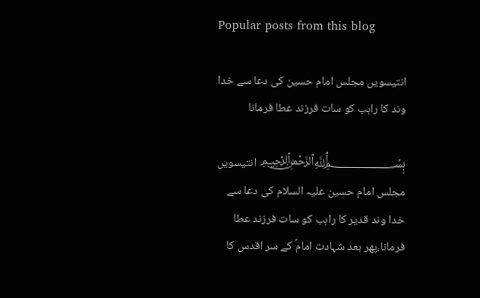Popular posts from this blog

انتیسویں مجلس امام حسین کی دعا سے خدا وند کا راہب کو سات فرزند عطا فرمانا

﷽ انتیسویں مجلس امام حسین علیہ السلام کی دعا سے خدا وند قدیر کا راہب کو سات فرزند عطا  فرمانا،پھر بعد شہادت امامؑ کے سر اقدس کا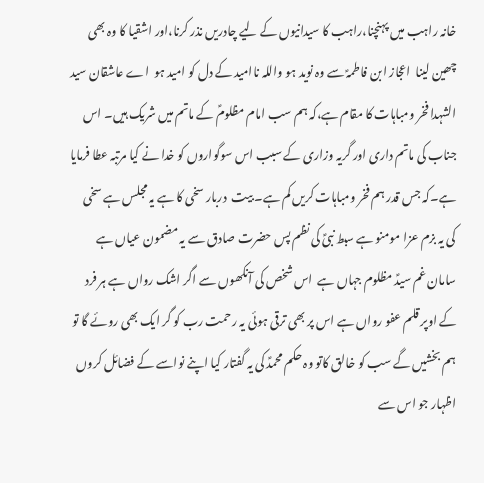خانہ راہب میں پہنچنا،راہب کا سیدانیوں کے لیے چادریں نذر کرنا،اور اشقیا کا وہ بھی چھین لینا  اعجاز ابن فاطمہؑ سے وہ نوید ہو واللہ ناامید کے دل کو امید ہو  اے عاشقان سید الشہدا فخر ومباہات کا مقام ہے،کہ ہم سب امام مظلومؑ کے ماتم میں شریک ہیں۔ اس جناب کی ماتم داری اور گریہ وزاری کے سبب اس سوگواروں کو خدا نے کیا مرتبہ عطا فرمایا ہے۔کہ جس قدر ہم فخر ومباہات کریں کم ہے۔ بیت  دربار سخی کا ہے یہ مجلس ہے سخی کی یہ بزم عزا مومنو ہے سبط نبیؑ کی نظم پس حضرت صادق سے یہ مضمون عیاں ہے سامان غم سیدؑ مظلوم جہاں ہے  اس شخص کی آنکھوں سے اگر اشک رواں ہے ہر فرد کے اوپر قلم عفو رواں ہے اس پر بھی ترقی ہوئی یہ رحمت رب کو گر ایک بھی روئے گا تو ہم بخشیں گے سب کو خالق کاتو وہ حکم محمدؑ کی یہ گفتار کیا اپنے نواسے کے فضائل کروں اظہار جو اس سے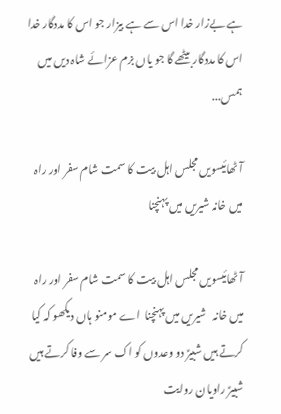ہے بےزار خدا اس سے ہے بیزار جو اس کا مددگار خدا اس کا مددگار بیٹھے گا جو یاں بزم عزائے شاہ دیں میں ہمس...

آٹھائیسویں مجلس اہل بیت کا سمت شام سفر اور راہ میں خانہ شیریں میں پہنچنا

آٹھائیسویں مجلس اہل بیت کا سمت شام سفر اور راہ میں خانہ   شیریں میں پہنچنا  اے مومنو ہاں دیکھو کہ کیا کرتے ہیں شبیرؑ دو وعدوں کو اک سر سے وفا کرتے ہیں شبیرؑ راویان روایت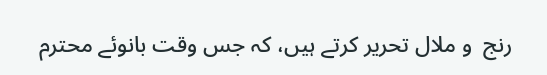رنج  و ملال تحریر کرتے ہیں، کہ جس وقت بانوئے محترم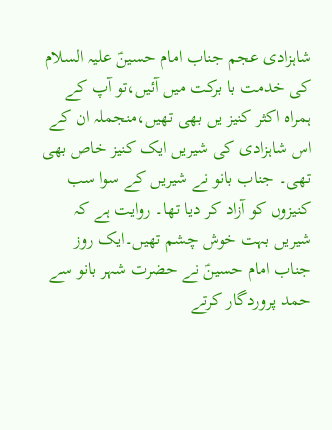شاہزادی عجم جناب امام حسینؑ علیہ السلام کی خدمت با برکت میں آئیں،تو آپ کے ہمراہ اکثر کنیز یں بھی تھیں،منجملہ ان کے اس شاہزادی کی شیریں ایک کنیز خاص بھی تھی۔ جناب بانو نے شیریں کے سوا سب کنیزوں کو آزاد کر دیا تھا۔ روایت ہے کہ شیریں بہت خوش چشم تھیں۔ایک روز جناب امام حسینؑ نے حضرت شہر بانو سے حمد پروردگار کرتے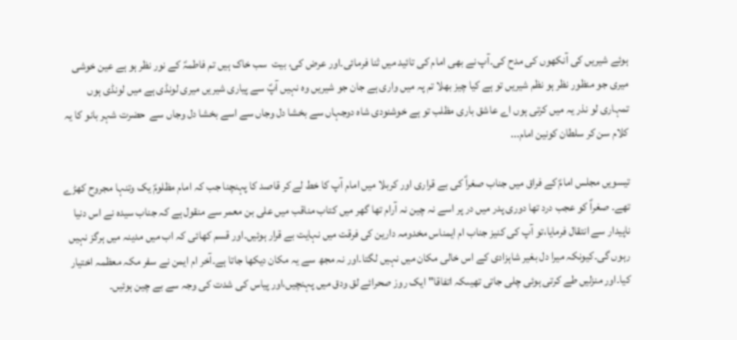ہوئے شیریں کی آنکھوں کی مدح کی۔آپ نے بھی امام کی تائید میں ثنا فرمائی۔اور عرض کی، بیت  سب خاک ہیں تم فاطمہؑ کے نور نظر ہو ہے عین خوشی میری جو منظور نظر ہو نظم شیریں تو ہے کیا چیز بھلا تم پہ میں واری ہے جان جو شیریں وہ نہیں آپؑ سے پیاری شیریں میری لونڈی ہے میں لونڈی ہوں تمہاری لو نذر یہ میں کرتی ہوں اے عاشق باری مظلب تو ہے خوشنودی شاہ دوجہاں سے بخشا دل وجاں سے اسے بخشا دل وجاں سے  حضرت شہر بانو کا یہ کلام سن کر سلطان کونین امام...

تیسویں مجلس امامؑ کے فراق میں جناب صغراؑ کی بے قراری اور کربلا میں امام آپ کا خط لے کر قاصد کا پہنچنا جب کہ امام مظلومؑ یک وتنہا مجروح کھڑے تھے۔ صغراؑ کو عجب درد تھا دوری پدر میں در پر اسے نہ چین نہ آرام تھا گھر میں کتاب مناقب میں علی بن معمر سے منقول ہے کہ جناب سیدہ نے اس دنیا ناپیدار سے انتقال فرمایا،تو آپ کی کنیز جناب ام ایمناس مخدومہ دارین کی فرقت میں نہایت بے قرار ہوئیں۔اور قسم کھائی کہ اب میں مدینہ میں ہرگز نہیں رہوں گی۔کیونکہ میرا دل بغیر شاہزادی کے اس خالی مکان میں نہیں لگتا۔اور نہ مجھ سے یہ مکان دیکھا جاتا ہے۔آخر ام ایمن نے سفر مکہ معظمہ اختیار کیا۔اور منزلیں طے کرتی ہوئی چلی جاتی تھیںکہ اتفاقا" ایک روز صحرائے لق ودق میں پہنچیں،اور پیاس کی شدت کی وجہ سے بے چین ہوئیں۔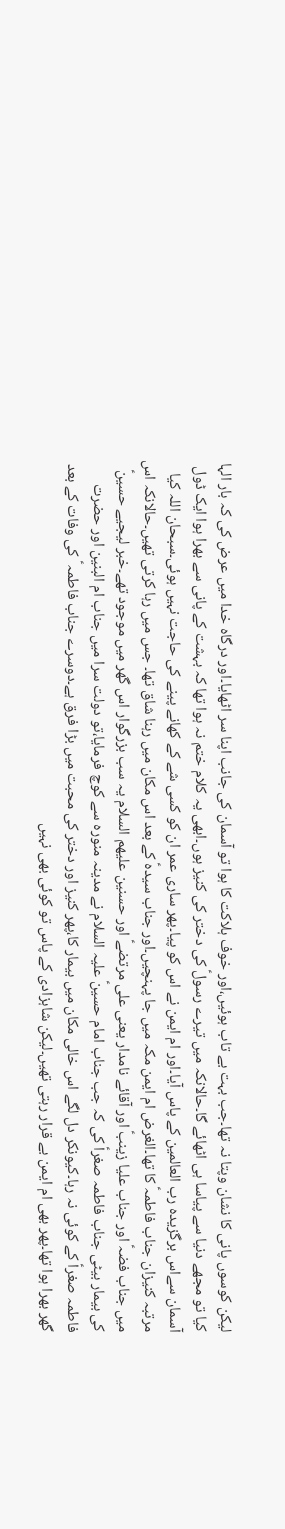لیکن کوسوں پانی کا نشان وپتا نہ تھا۔جب بہت بے تاب ہوئیں،اور خوف ہلاکت کا ہوا تو آسمان کی جانب اپنا سر اٹھایا۔اور درگاہ خدا میں عرض کی کہ بار الہا کیا تو مجھے دنیا سے پیاسا ہی اٹھائے گا۔حالانکہ میں تیرے رسولؑ کی دختر کی کنیز ہوں۔ابھی یہ کلام ختم نہ ہوا تھا کہ بہشت کے پانی سے بھرا ہوا ایک ڈول آسمان سےاس برگزیدہ رب العالمین کے پاس آیا۔اور ام ایمن نے اس کو پیا۔پھر ساری عمر ان کو کسی شے کے کھانے پینے کی حاجت نہیں ہوئی۔سبحان اللہ کیا مرتبہ کنیزان جناب فاطمہؑ کا تھا۔الغرض ام ایمن مکہ میں جا پہنچیں۔اور جناب سیدہؑ کے بعد اس مکان میں رہنا شاق تھا۔ جس میں رہا کرتی تھیں۔حالانکہ اس میں جناب فضہؑ اور جناب علیا زینبؑ اور آقائے نامدار یعنی علی مرتضےؑ اور حسنین علیھم السلام یہ سب بزرگوار اس گھر میں موجود تھے۔خبر لیجیے حسینؑ کی بیمار بیٹی جناب فاطمہ صغراؑ کی کہ جب جناب امام حسینؑ علیہ السلام نے مدینہ منورہ سے کوچ فرمایا،تو دولت سرا میں جناب ام البنین اور حضرت فاطمہ صغراؑ کے کوئی نہ رہا۔کیونکر دل لگے اس خالی مکان میں بیمار کا،پھر کنیز اور دختر کی محبت میں بڑا فرق ہے۔دوسرے جناب فاطمہ ؑ کی وفات کے بعد گھر بھرا ہوا تھا۔پھر بھی ام ایمن بے قرار رہتی تھیں۔لیکن شاہزادی کے پاس تو کوئی بھی نہیں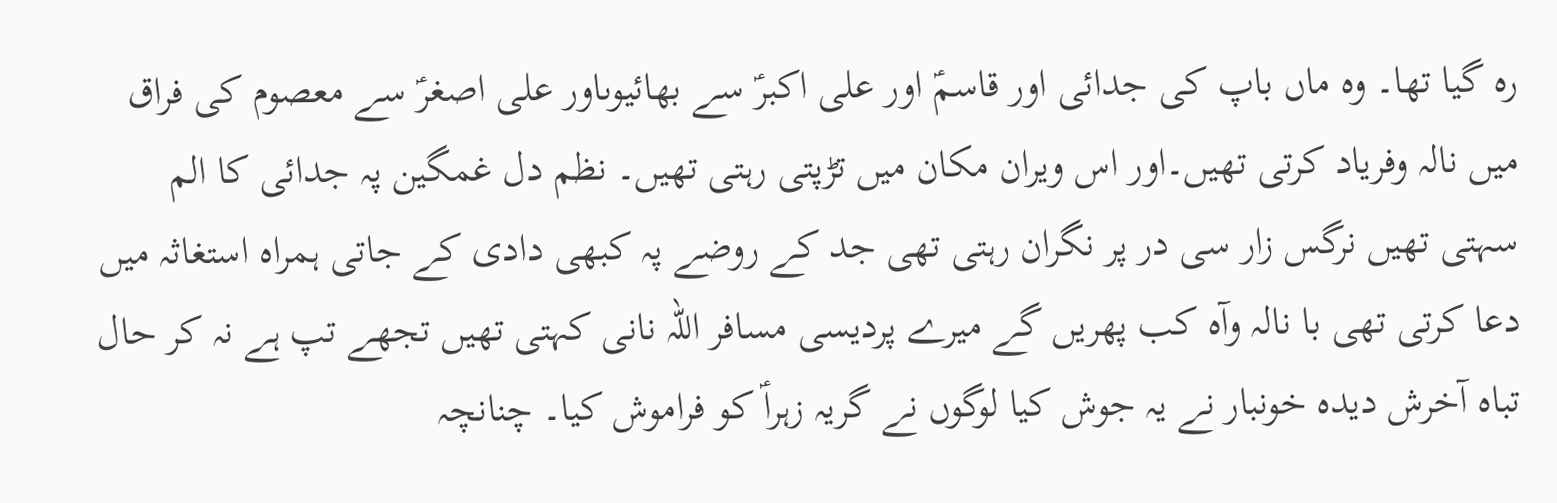رہ گیا تھا۔ وہ ماں باپ کی جدائی اور قاسمؑ اور علی اکبرؑ سے بھائیوںاور علی اصغرؑ سے معصوم کی فراق میں نالہ وفریاد کرتی تھیں۔اور اس ویران مکان میں تڑپتی رہتی تھیں۔ نظم دل غمگین پہ جدائی کا الم سہتی تھیں نرگس زار سی در پر نگران رہتی تھی جد کے روضے پہ کبھی دادی کے جاتی ہمراہ استغاثہ میں دعا کرتی تھی با نالہ وآہ کب پھریں گے میرے پردیسی مسافر اللہ نانی کہتی تھیں تجھے تپ ہے نہ کر حال تباہ آخرش دیدہ خونبار نے یہ جوش کیا لوگوں نے گریہ زہراؑ کو فراموش کیا۔ چنانچہ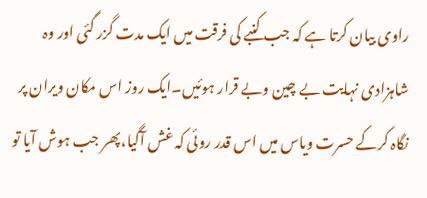راوی بیان کرتا ہے کہ جب کنبے کی فرقت میں ایک مدت گزر گئی اور وہ شاہزادی نہایت بے چین وبے قرار ہوئیں۔ایک روز اس مکان ویران پر نگاہ کرکے حسرت ویاس میں اس قدر روئی کہ غش آگیا،پھر جب ہوش آیا تو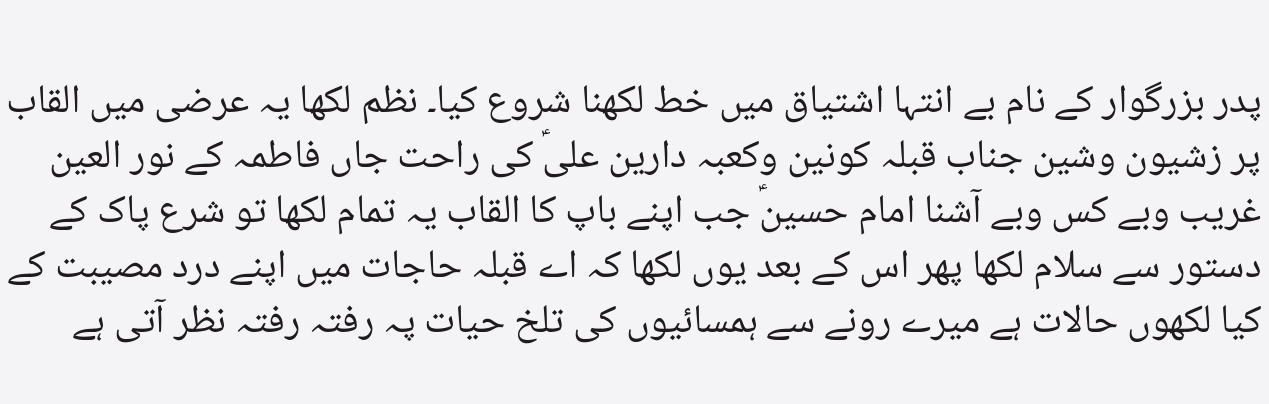پدر بزرگوار کے نام بے انتہا اشتیاق میں خط لکھنا شروع کیا۔ نظم لکھا یہ عرضی میں القاب پر زشیون وشین جناب قبلہ کونین وکعبہ دارین علیؑ کی راحت جاں فاطمہ کے نور العین غریب وبے کس وبے آشنا امام حسینؑ جب اپنے باپ کا القاب یہ تمام لکھا تو شرع پاک کے دستور سے سلام لکھا پھر اس کے بعد یوں لکھا کہ اے قبلہ حاجات میں اپنے درد مصیبت کے کیا لکھوں حالات ہے میرے رونے سے ہمسائیوں کی تلخ حیات پہ رفتہ رفتہ نظر آتی ہے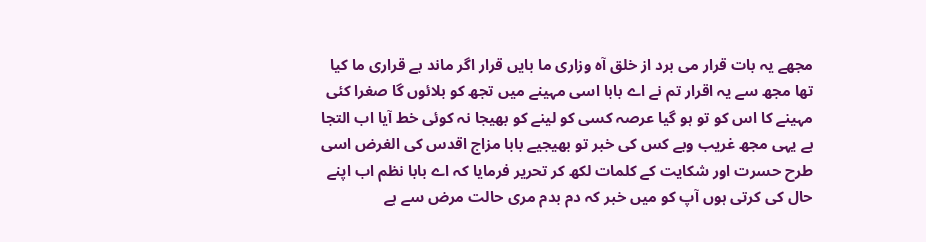مجھے یہ بات قرار می برد از خلق آہ وزاری ما بایں قرار اگر ماند بے قراری ما کیا تھا مجھ سے یہ اقرار تم نے اے بابا اسی مہینے میں تجھ کو بلائوں گا صغرا کئی مہینے کا اس کو تو ہو گیا عرصہ کسی کو لینے کو بھیجا نہ کوئی خط آیا اب التجا ہے یہی مجھ غریب وبے کس کی خبر تو بھیجیے بابا مزاج اقدس کی الغرض اسی طرح حسرت اور شکایت کے کلمات لکھ کر تحریر فرمایا کہ اے بابا نظم اب اپنے حال کی کرتی ہوں آپ کو میں خبر کہ دم بدم مری حالت مرض سے ہے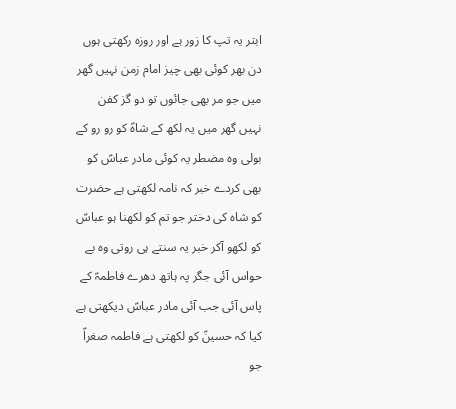ابتر یہ تپ کا زور ہے اور روزہ رکھتی ہوں دن بھر کوئی بھی چیز امام زمن نہیں گھر میں جو مر بھی جائوں تو دو گز کفن نہیں گھر میں یہ لکھ کے شاہؑ کو رو رو کے بولی وہ مضطر یہ کوئی مادر عباسؑ کو بھی کردے خبر کہ نامہ لکھتی ہے حضرت کو شاہ کی دختر جو تم کو لکھنا ہو عباسؑ کو لکھو آکر خبر یہ سنتے ہی روتی وہ بے حواس آئی جگر پہ ہاتھ دھرے فاطمہؑ کے پاس آئی جب آئی مادر عباسؑ دیکھتی ہے کیا کہ حسینؑ کو لکھتی ہے فاطمہ صغراؑ جو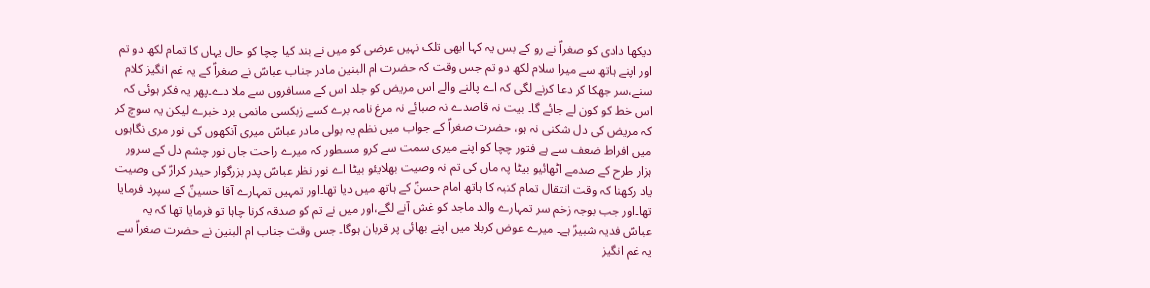دیکھا دادی کو صغراؑ نے رو کے بس یہ کہا ابھی تلک نہیں عرضی کو میں نے بند کیا چچا کو حال یہاں کا تمام لکھ دو تم اور اپنے ہاتھ سے میرا سلام لکھ دو تم جس وقت کہ حضرت ام البنین مادر جناب عباسؑ نے صغراؑ کے یہ غم انگیز کلام سنے،سر جھکا کر دعا کرنے لگی کہ اے پالنے والے اس مریض کو جلد اس کے مسافروں سے ملا دے۔پھر یہ فکر ہوئی کہ اس خط کو کون لے جائے گا۔ بیت نہ قاصدے نہ صبائے نہ مرغ نامہ برے کسے زبکسی مانمی برد خبرے لیکن یہ سوچ کر کہ مریض کی دل شکنی نہ ہو، حضرت صغراؑ کے جواب میں نظم یہ بولی مادر عباسؑ میری آنکھوں کی نور مری نگاہوں میں افراط ضعف سے ہے فتور چچا کو اپنے میری سمت سے کرو مسطور کہ میرے راحت جاں نور چشم دل کے سرور ہزار طرح کے صدمے اٹھائیو بیٹا پہ ماں کی تم نہ وصیت بھلایئو بیٹا اے نور نظر عباسؑ پدر بزرگوار حیدر کرارؑ کی وصیت یاد رکھنا کہ وقت انتقال تمام کنبہ کا ہاتھ امام حسنؑ کے ہاتھ میں دیا تھا۔اور تمہیں تمہارے آقا حسینؑ کے سپرد فرمایا تھا۔اور جب بوجہ زخم سر تمہارے والد ماجد کو غش آنے لگے،اور میں نے تم کو صدقہ کرنا چاہا تو فرمایا تھا کہ یہ عباسؑ فدیہ شبیرؑ ہے۔ میرے عوض کربلا میں اپنے بھائی پر قربان ہوگا۔ جس وقت جناب ام البنین نے حضرت صغراؑ سے یہ غم انگیز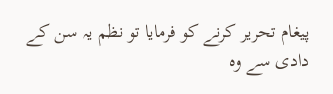پیغام تحریر کرنے کو فرمایا تو نظم یہ سن کے دادی سے وہ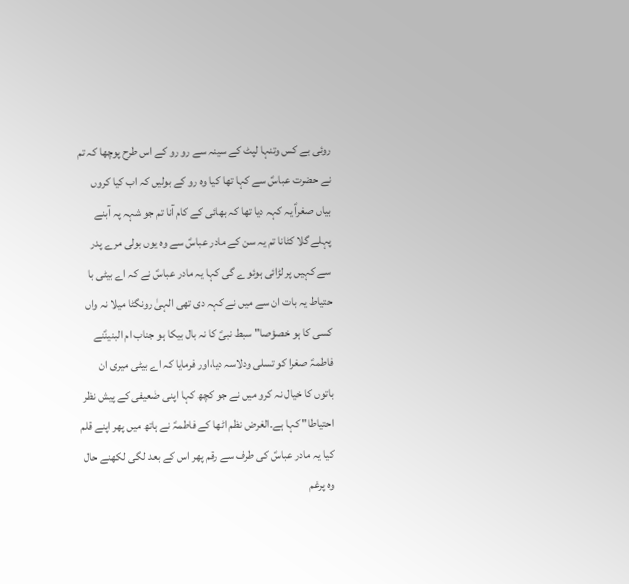روئی بے کس وتنہا لپٹ کے سینہ سے رو رو کے اس طرح پوچھا کہ تم نے حضرت عباسؑ سے کہا تھا کیا وہ رو کے بولیں کہ اب کیا کروں بیاں صغراؑ یہ کہہ دیا تھا کہ بھائی کے کام آنا تم جو شہہ پہ آبنے پہلے گلا کٹانا تم یہ سن کے مادر عباسؑ سے وہ یوں بولی مرے پدر سے کہیں پر لڑائی ہوئو ے گی کہا یہ مادر عباسؑ نے کہ اے بیٹی با حتیاط یہ بات ان سے میں نے کہہ دی تھی الہیٰ رونگٹا میلا نہ واں کسی کا ہو خصؤصا" سبط نبیؑ کا نہ بال بیکا ہو جناب ام البنینؑنے فاطمہؑ صغرا کو تسلی ودلاسہ دیا،اور فرمایا کہ اے بیٹی میری ان باتوں کا خیال نہ کرو میں نے جو کچھ کہا اپنی ضٰعیفی کے پیش نظر احتیاطا" کہا ہے۔الغرض نظم اٹھا کے فاطمہؑ نے ہاتھ میں پھر اپنے قلم کیا یہ مادر عباسؑ کی طرف سے رقم پھر اس کے بعد لگی لکھنے حال وہ پرغم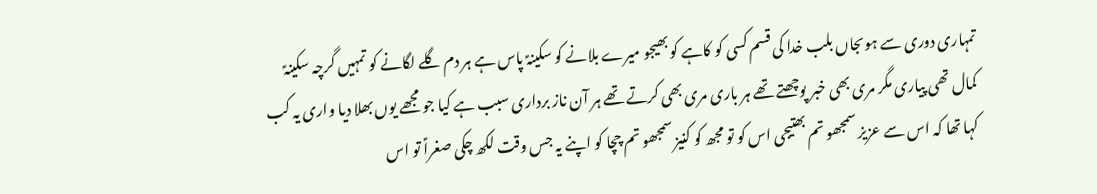تمہاری دوری سے ہوںجاں بلب خدا کی قسم کسی کو کاہے کو بھیجو میرے بلانے کو سکینہؑ پاس ہے ہر دم گلے لگانے کو تمہیں گرچہ سکینہؑ کمال تھی پیاری مگر مری بھی خبر پوچھتے تھے ہر باری مری بھی کرتے تھے ہر آن ناز برداری سبب ہے کیا جو مجھے یوں بھلا دیا واری یہ کب کہا تھا کہ اس سے عزیز سمجھو تم بھتیجی اس کو تو مجھ کو کنیز سمجھو تم چچا کو اپنے یہ جس وقت لکھ چکی صغراؑ تو اس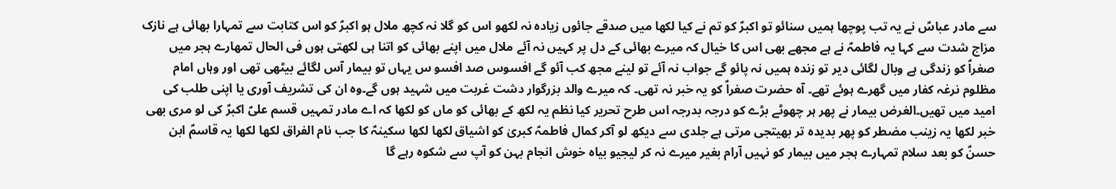سے مادر عباسؑ نے یہ تب پوچھا ہمیں سنائو تو اکبرؑ کو تم نے کیا لکھا میں صدقے جائوں زیادہ نہ لکھو اس کو گلا نہ کچھ ملال ہو اکبرؑ کو اس کتابت سے تمہارا بھائی ہے نازک مزاج شدت سے کہا یہ فاطمہؑ نے ہے مجھے بھی اس کا خیال کہ میرے بھائی کے دل پر کہیں نہ آئے ملال میں اپنے بھائی کو اتنا ہی لکھتی ہوں فی الحال تمھارے ہجر میں صغراؑ کو زندگی ہے وبال لگائی دیر تو زندہ ہمیں نہ پائو گے جواب نہ آئے تو لینے مجھ کب آئو گے افسوس صد افسو س یہاں تو بیمار آس لگائے بیٹھی تھی اور وہاں امام مظلوم نرغہ کفار میں گھرے ہوئے تھے۔ آہ حضرت صغراؑ کو یہ خبر نہ تھی۔ کہ میرے والد بزرگوار دشت غربت میں شہید ہوں گے۔وہ ان کی تشریف آوری یا اپنی طلب کی امید میں تھیں۔الغرض بیمار نے پھر ہر چھوٹے بڑے کو درجہ بدرجہ اس طرح تحریر کیا نظم یہ لکھ کے بھائی کو ماں کو لکھا کہ اے مادر تمہیں قسم علیؑ اکبرؑ کی لو مری بھی خبر لکھا یہ زینب مضطر کو پھر بدیدہ تر بھیتجی مرتی ہے جلدی سے دیکھ لو آکر کمال فاطمہؑ کبریٰ کو اشیاق لکھا لکھا سکینہؑ کا جب نام الفراق لکھا لکھا یہ قاسمؑ ابن حسنؑ کو بعد سلام تمہارے ہجر میں بیمار کو نہیں آرام بغیر میرے نہ کر لیجیو بیاہ خوش انجام بہن کو آپ سے شکوہ رہے گا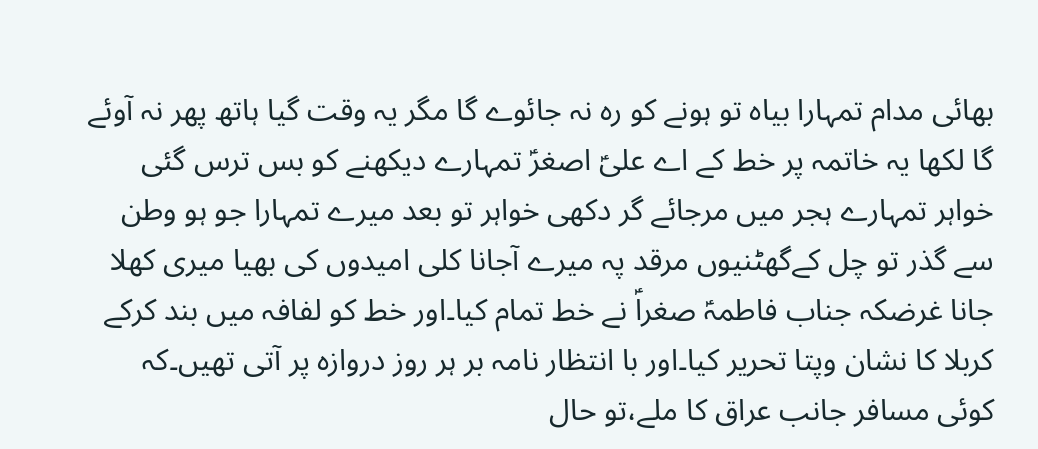بھائی مدام تمہارا بیاہ تو ہونے کو رہ نہ جائوے گا مگر یہ وقت گیا ہاتھ پھر نہ آوئے گا لکھا یہ خاتمہ پر خط کے اے علیؑ اصغرؑ تمہارے دیکھنے کو بس ترس گئی خواہر تمہارے ہجر میں مرجائے گر دکھی خواہر تو بعد میرے تمہارا جو ہو وطن سے گذر تو چل کےگھٹنیوں مرقد پہ میرے آجانا کلی امیدوں کی بھیا میری کھلا جانا غرضکہ جناب فاطمہؑ صغراؑ نے خط تمام کیا۔اور خط کو لفافہ میں بند کرکے کربلا کا نشان وپتا تحریر کیا۔اور با انتظار نامہ بر ہر روز دروازہ پر آتی تھیں۔کہ کوئی مسافر جانب عراق کا ملے،تو حال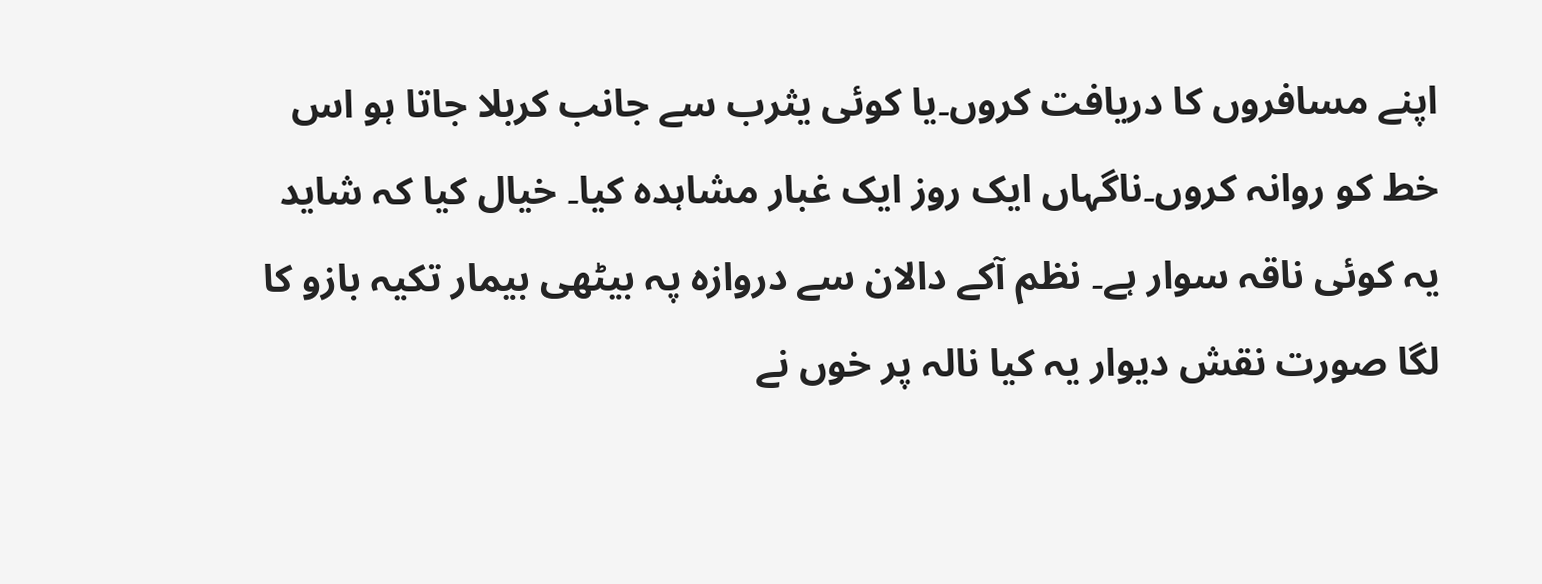اپنے مسافروں کا دریافت کروں۔یا کوئی یثرب سے جانب کربلا جاتا ہو اس خط کو روانہ کروں۔ناگہاں ایک روز ایک غبار مشاہدہ کیا۔ خیال کیا کہ شاید یہ کوئی ناقہ سوار ہے۔ نظم آکے دالان سے دروازہ پہ بیٹھی بیمار تکیہ بازو کا لگا صورت نقش دیوار یہ کیا نالہ پر خوں نے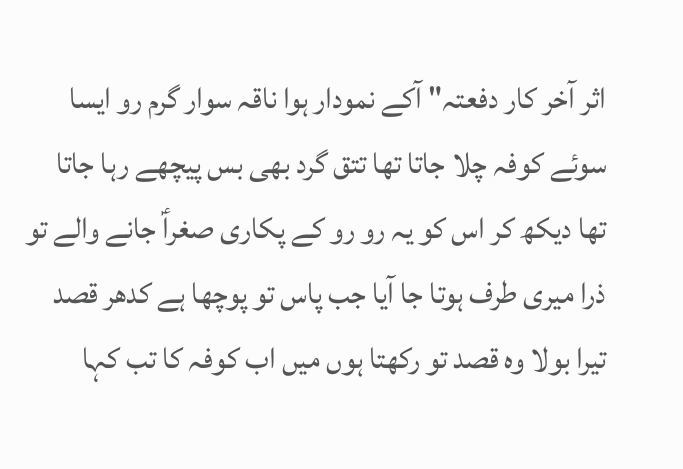اثر آخر کار دفعتہ" آکے نمودار ہوا ناقہ سوار گرم رو ایسا سوئے کوفہ چلا جاتا تھا تتق گرد بھی بس پیچھے رہا جاتا تھا دیکھ کر اس کو یہ رو رو کے پکاری صغراؑ جانے والے تو ذرا میری طرف ہوتا جا آیا جب پاس تو پوچھا ہے کدھر قصد تیرا بولا وہ قصد تو رکھتا ہوں میں اب کوفہ کا تب کہا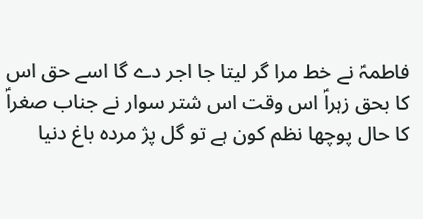فاطمہؑ نے خط مرا گر لیتا جا اجر دے گا اسے حق اس کا بحق زہراؑ اس وقت اس شتر سوار نے جناب صغراؑ کا حال پوچھا نظم کون ہے تو گل پژ مردہ باغ دنیا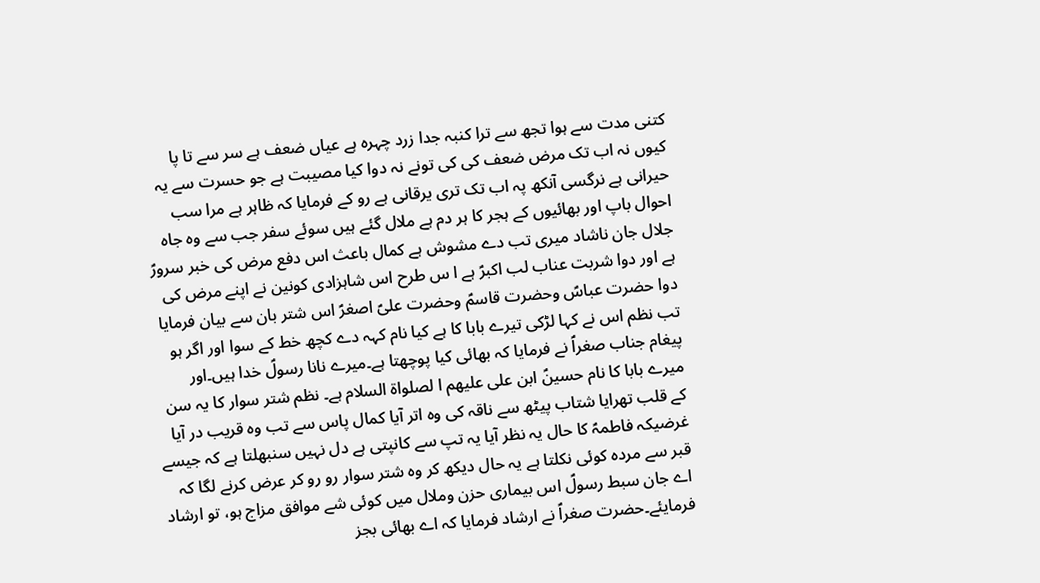کتنی مدت سے ہوا تجھ سے ترا کنبہ جدا زرد چہرہ ہے عیاں ضعف ہے سر سے تا پا کیوں نہ اب تک مرض ضعف کی کی تونے نہ دوا کیا مصیبت ہے جو حسرت سے یہ حیرانی ہے نرگسی آنکھ پہ اب تک تری یرقانی ہے رو کے فرمایا کہ ظاہر ہے مرا سب احوال باپ اور بھائیوں کے ہجر کا ہر دم ہے ملال گئے ہیں سوئے سفر جب سے وہ جاہ جلال جان ناشاد میری تب دے مشوش ہے کمال باعث اس دفع مرض کی خبر سرورؑ ہے اور دوا شربت عناب لب اکبرؑ ہے ا س طرح اس شاہزادی کونین نے اپنے مرض کی دوا حضرت عباسؑ وحضرت قاسمؑ وحضرت علیؑ اصغرؑ اس شتر بان سے بیان فرمایا تب نظم اس نے کہا لڑکی تیرے بابا کا ہے کیا نام کہہ دے کچھ خط کے سوا اور اگر ہو پیغام جناب صغراؑ نے فرمایا کہ بھائی کیا پوچھتا ہے۔میرے نانا رسولؑ خدا ہیں۔اور میرے بابا کا نام حسینؑ ابن علی علیھم ا لصلواۃ السلام ہے۔ نظم شتر سوار کا یہ سن کے قلب تھرایا شتاب پیٹھ سے ناقہ کی وہ اتر آیا کمال پاس سے تب وہ قریب در آیا غرضیکہ فاطمہؑ کا حال یہ نظر آیا یہ تپ سے کانپتی ہے دل نہیں سنبھلتا ہے کہ جیسے قبر سے مردہ کوئی نکلتا ہے یہ حال دیکھ کر وہ شتر سوار رو رو کر عرض کرنے لگا کہ اے جان سبط رسولؑ اس بیماری حزن وملال میں کوئی شے موافق مزاج ہو، تو ارشاد فرمایئے۔حضرت صغراؑ نے ارشاد فرمایا کہ اے بھائی بجز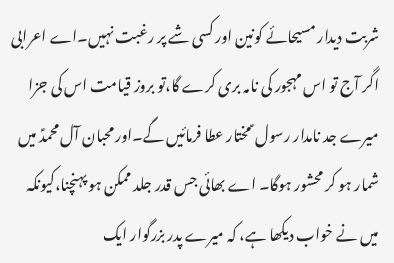شربت دیدار مسیحائے کونین اور کسی شے پر رغبت نہیں۔اے اعرابی اگر آج تو اس مہجور کی نامہ بری کرے گا،تو بروز قیامت اس کی جزا میرے جد نامدار رسول ؑ مختار عطا فرمائیں گے۔اور محبان آل محمدؑ میں شمار ہو کر محشور ہوگا۔ اے بھائی جس قدر جلد ممکن ہو پہنچنا،کیونکہ میں نے خواب دیکھا ہے، کہ میرے پدر بزرگوار ایک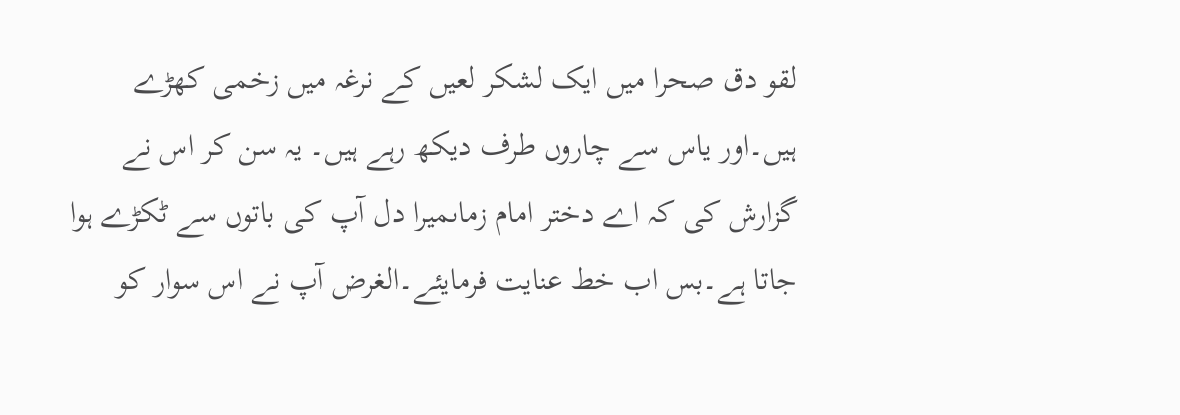لقو دق صحرا میں ایک لشکر لعیں کے نرغہ میں زخمی کھڑے ہیں۔اور یاس سے چاروں طرف دیکھ رہے ہیں۔ یہ سن کر اس نے گزارش کی کہ اے دختر امام زماںمیرا دل آپ کی باتوں سے ٹکڑے ہوا جاتا ہے۔بس اب خط عنایت فرمایئے۔الغرض آپ نے اس سوار کو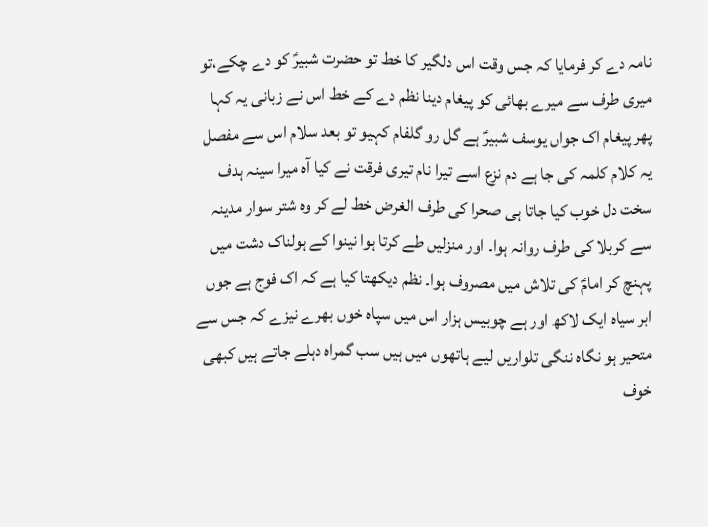نامہ دے کر فرمایا کہ جس وقت اس دلگیر کا خط تو حضرت شبیرؑ کو دے چکے،تو میری طرف سے میرے بھائی کو پیغام دینا نظم دے کے خط اس نے زبانی یہ کہا پھر پیغام اک جواں یوسف شبیرؑ ہے گل رو گلفام کہیو تو بعد سلام اس سے مفصل یہ کلام کلمہ کی جا ہے دم نزع اسے تیرا نام تیری فرقت نے کیا آہ میرا سینہ ہدف سخت دل خوب کیا جاتا ہی صحرا کی طرف الغرض خط لے کر وہ شتر سوار مدینہ سے کربلا کی طرف روانہ ہوا۔ اور منزلیں طے کرتا ہوا نینوا کے ہولناک دشت میں پہنچ کر امامؑ کی تلاش میں مصروف ہوا۔ نظم دیکھتا کیا ہے کہ اک فوج ہے جوں ابر سیاہ ایک لاکھ اور ہے چوبیس ہزار اس میں سپاہ خوں بھرے نیزے کہ جس سے متحیر ہو نگاہ ننگی تلواریں لیے ہاتھوں میں ہیں سب گمراہ دہلے جاتے ہیں کبھی خوف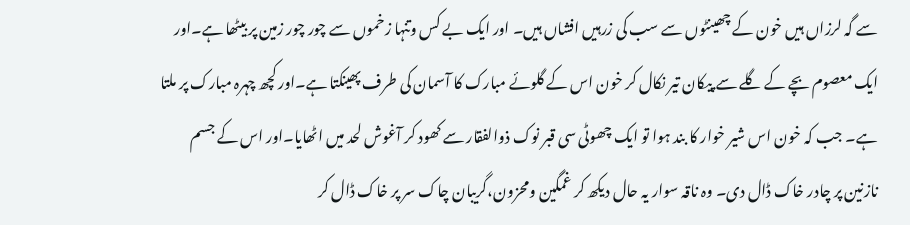سے گہ لرزاں ہیں خون کے چھینٹوں سے سب کی زرہیں افشاں ہیں۔ اور ایک بے کس وتنہا زخموں سے چور چور زمین پر بیٹھا ہے۔اور ایک معصوم بچے کے گلے سے پیکان تیر نکال کر خون اس کے گلوئے مبارک کا آسمان کی طرف پھینکتا ہے۔اور کچھ چہرہ مبارک پر ملتا ہے۔ جب کہ خون اس شیر خوار کا بند ہوا تو ایک چھوٹی سی قبر نوک ذوالفقار سے کھود کر آغوش لحد میں اٹھایا۔اور اس کے جسم نازنین پر چادر خاک ڈال دی۔ وہ ناقہ سوار یہ حال دیکھ کر غمگین ومحزون،گریبان چاک سر پر خاک ڈال کر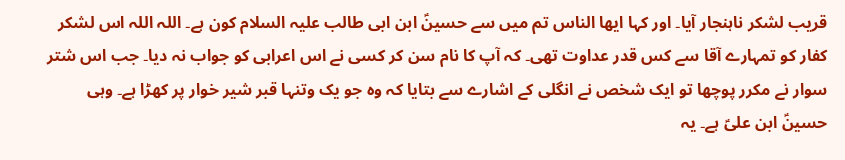قریب لشکر ناہنجار آیا۔ اور کہا ایھا الناس تم میں سے حسینؑ ابن ابی طالب علیہ السلام کون ہے۔ اللہ اللہ اس لشکر کفار کو تمہارے آقا سے کس قدر عداوت تھی۔ کہ آپ کا نام سن کر کسی نے اس اعرابی کو جواب نہ دیا۔ جب اس شتر سوار نے مکرر پوچھا تو ایک شخص نے انگلی کے اشارے سے بتایا کہ وہ جو یک وتنہا قبر شیر خوار پر کھڑا ہے۔ وہی حسینؑ ابن علیؑ ہے۔ یہ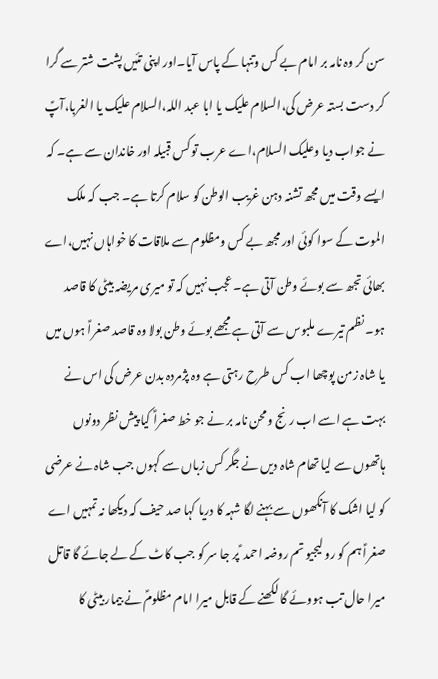سن کر وہ نامہ بر امام بے کس وتنہا کے پاس آیا۔اور اپنی تئیں پشت شتر سے گرا کر دست بستہ عرض کی،السلام علیک یا ابا عبد اللہ،السلام علیک یا الغربا،آپؑ نے جواب دیا وعلیک السلام،اے عرب تو کس قبیلہ اور خاندان سے ہے۔ کہ ایسے وقت میں مجھ تشنہ دہن غریب الوطن کو سلام کرتا ہے۔ جب کہ ملک الموت کے سوا کوئی اور مجھ بے کس ومظلوم سے ملاقات کا خواہاں نہیں،اے بھائی تجھ سے بوئے وطن آتی ہے۔ عجب نہیں کہ تو میری مریضہ بیٹی کا قاصد ہو۔ نظم تیرے ملبوس سے آتی ہے مجھے بوئے وطن بولا وہ قاصد صغراؑ ہوں میں یا شاہ زمن پوچھا اب کس طرح رہتی ہے وہ پژمردہ بدن عرض کی اس نے بہت ہے اسے اب رنج ومحن نامہ بر نے جو خط صغراؑ کیا پیش نظر دونوں ہاتھوں سے لیا تھام شاہ دیں نے جگر کس زباں سے کہوں جب شاہ نے عرضی کو لیا اشک کا آنکھوں سے بہنے لگا شہہ کا دریا کہا صد حیف کہ دیکھا نہ تمہیں اے صغراؑ ہم کو رو لیجیو تم روضہ احمد ؑ پر جا سر کو جب کاٹ کے لے جائے گا قاتل میرا حال تب ہووئے گا لکھنے کے قابل میرا امام مظلومؑ نے بیمار بیٹی کا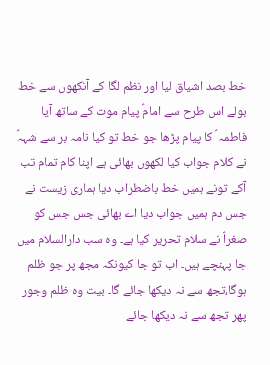خط بصد اشیاق لیا اور نظم لگا کے آنکھوں سے خط بولے اس طرح سے امامؑ پیام موت کے ساتھ آیا فاطمہ ؑ کا پیام پڑھا جو خط تو کیا نامہ بر سے شہہؑ نے کلام جواب کیا لکھوں بھائی ہے اپنا کام تمام تب آکے تونے ہمیں خط باضطراب دیا ہماری زیست نے جس دم ہمیں جواب دیا اے بھائی جس جس کو صغراؑ نے سلام تحریر کیا ہے۔ وہ سب دارالسلام میں جا پہنچے ہیں۔ اب تو جا کیونکہ مجھ پر جو ظلم ہوگا،تجھ سے نہ دیکھا جائے گا۔ بیت وہ ظلم وجور پھر تجھ سے نہ دیکھا جائے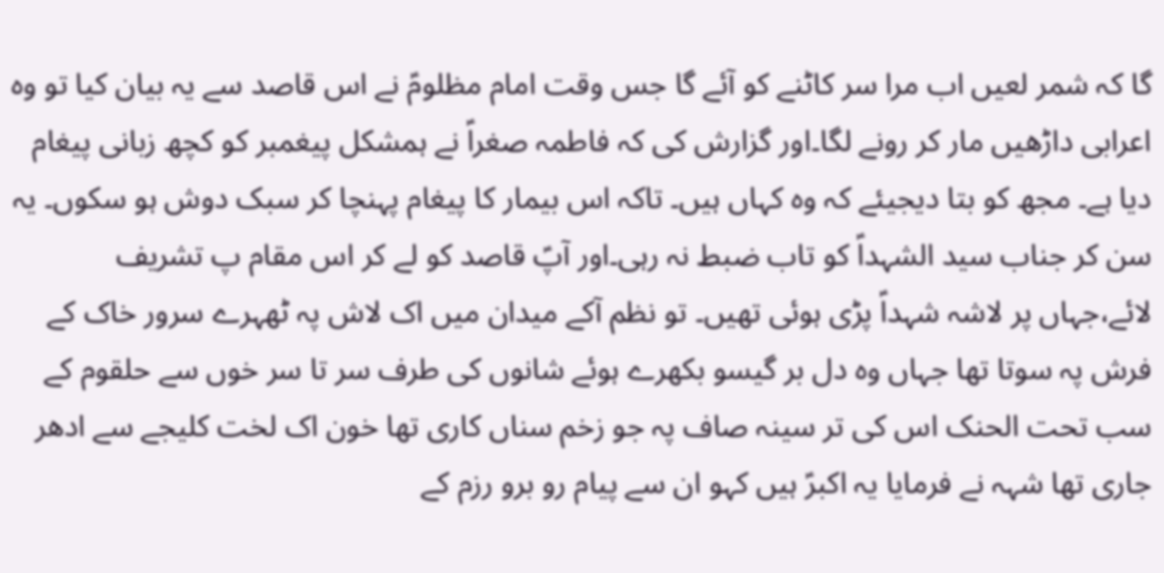گا کہ شمر لعیں اب مرا سر کاٹنے کو آئے گا جس وقت امام مظلومؑ نے اس قاصد سے یہ بیان کیا تو وہ اعرابی داڑھیں مار کر رونے لگا۔اور گزارش کی کہ فاطمہ صغراؑ نے ہمشکل پیغمبر کو کچھ زبانی پیغام دیا ہے۔ مجھ کو بتا دیجیئے کہ وہ کہاں ہیں۔ تاکہ اس بیمار کا پیغام پہنچا کر سبک دوش ہو سکوں۔ یہ سن کر جناب سید الشہداؑ کو تاب ضبط نہ رہی۔اور آپؑ قاصد کو لے کر اس مقام پ تشریف لائے،جہاں پر لاشہ شہداؑ پڑی ہوئی تھیں۔ تو نظم آکے میدان میں اک لاش پہ ٹھہرے سرور خاک کے فرش پہ سوتا تھا جہاں وہ دل بر گیسو بکھرے ہوئے شانوں کی طرف سر تا سر خوں سے حلقوم کے سب تحت الحنک اس کی تر سینہ صاف پہ جو زخم سناں کاری تھا خون اک لخت کلیجے سے ادھر جاری تھا شہہ نے فرمایا یہ اکبرؑ ہیں کہو ان سے پیام رو برو رزم کے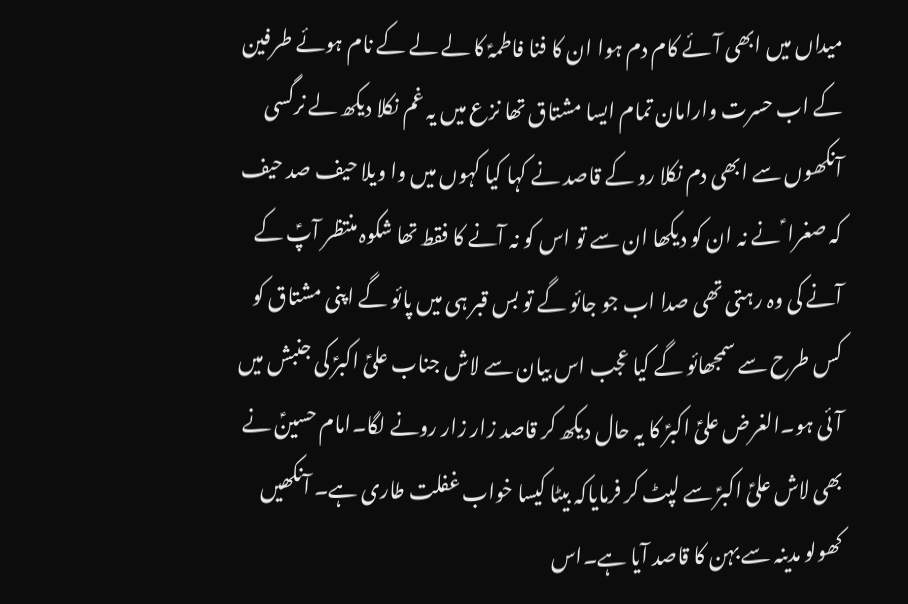میداں میں ابھی آئے کام دم ہوا ان کا فنا فاطمہؑ کا لے لے کے نام ہوئے طرفین کے اب حسرت وارامان تمام ایسا مشتاق تھا نزع میں یہ غم نکلا دیکھ لے نرگسی آنکھوں سے ابھی دم نکلا رو کے قاصد نے کہا کیا کہوں میں وا ویلا حیف صد حیف کہ صغرا ؑ نے نہ ان کو دیکھا ان سے تو اس کو نہ آنے کا فقط تھا شکوہ منتظر آپؑ کے آنے کی وہ رہتی تھی صدا اب جو جائو گے تو بس قبر ہی میں پائو گے اپنی مشتاق کو کس طرح سے سمجھائو گے کیا عجب اس بیان سے لاش جناب علیؑ اکبرؑ کی جنبش میں آئی ہو۔الغرض علیؑ اکبرؑ کا یہ حال دیکھ کر قاصد زار زار رونے لگا۔امام حسینؑ نے بھی لاش علیؑ اکبرؑ سے لپٹ کر فرمایاکہ بیٹا کیسا خواب غفلت طاری ہے۔ آنکھیں کھولو مدینہ سے بہن کا قاصد آیا ہے۔اس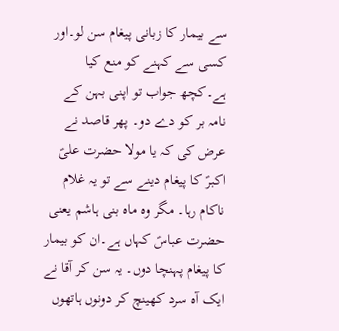سے بیمار کا زبانی پیغام سن لو۔اور کسی سے کہنے کو منع کیا ہے۔کچھ جواب تو اپنی بہن کے نامہ بر کو دے دو۔ پھر قاصد نے عرض کی کہ یا مولا حضرت علیؑ اکبرؑ کا پیغام دینے سے تو یہ غلام ناکام رہا۔ مگر وہ ماہ بنی ہاشم یعنی حضرت عباسؑ کہاں ہے۔ان کو بیمار کا پیغام پہنچا دوں۔ یہ سن کر آقا نے ایک آہ سرد کھینچ کر دونوں ہاتھوں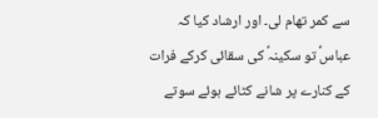سے کمر تھام لی۔ اور ارشاد کیا کہ عباسؑ تو سکینہؑ کی سقائی کرکے فرات کے کنارے پر شانے کٹائے ہوئے سوتے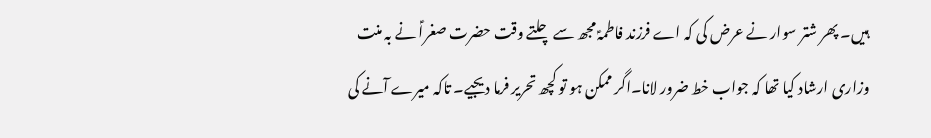ہیں۔ پھر شتر سوار نے عرض کی کہ اے فرزند فاطمہؑ مجھ سے چلتے وقت حضرت صغراؑ نے بہ منت وزاری ارشاد کیا تھا کہ جواب خط ضرور لانا۔اگر ممکن ہو تو کچھ تحریر فرما دیجیے۔ تاکہ میرے آنے کی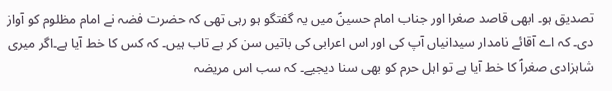تصدیق ہو۔ ابھی قاصد صغرا اور جناب امام حسینؑ میں یہ گفتگو ہو رہی تھی کہ حضرت فضہ نے امام مظلوم کو آواز دی۔ کہ اے آقائے نامدار سیدانیاں آپ کی اور اس اعرابی کی باتیں سن کر بے تاب ہیں۔ کہ کس کا خط آیا ہے۔اگر میری شاہزادی صغراؑ کا خط آیا ہے تو اہل حرم کو بھی سنا دیجیے۔ کہ سب اس مریضہ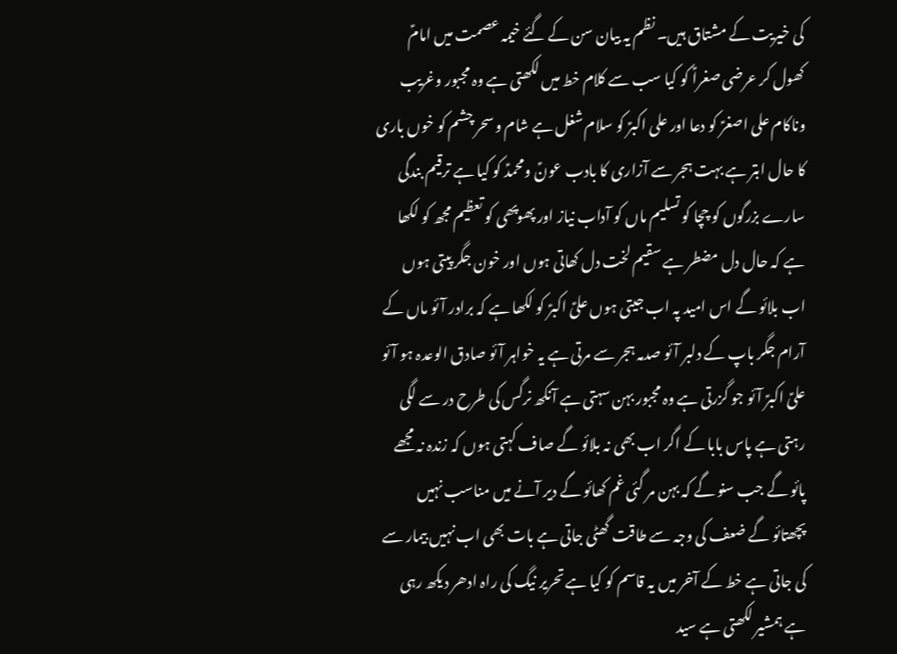کی خیریت کے مشتاق ہیں۔ نظم یہ بیان سن کے گئے خیمہ عصمت میں امامؑ کھول کر عرضی صغراؑ کو کیا سب سے کلام خط میں لکھتی ہے وہ مجبور وغریب وناکام علی اصغرؑ کو دعا اور علی اکبرؑ کو سلام شغل ہے شام وسحر چشم کو خوں باری کا حال ابتر ہے بہت ہجر سے آزاری کا بادب عونؑ ومحمدؑ کو کیا ہے ترقیم بندگی سارے بزرگوں کو چچا کو تسلیم ماں کو آداب نیاز اور پھوپھی کو تعظیم مجھ کو لکھا ہے کہ حال دل مضطر ہے سقیم لخت دل کھاتی ہوں اور خون جگر پیتی ہوں اب بلائو گے اس امید پہ اب جیتی ہوں علیؑ اکبرؑ کو لکھا ہے کہ برادر آئو ماں کے آرام جگر باپ کے دلبر آئو صدمہ ہجر سے مرتی ہے یہ خواہر آئو صادق الوعدہ ہو آئو علیؑ اکبرؑ آئو جو گزرتی ہے وہ مجبور بہن سہتی ہے آنکھ نرگس کی طرح در سے لگی رہتی ہے پاس بابا کے اگر اب بھی نہ بلائو گے صاف کہتی ہوں کہ زندہ نہ مجھے پائو گے جب سنو گے کہ بہن مر گئی غم کھائو گے دیر آنے میں مناسب نہیں پچھتائو گے ضعف کی وجہ سے طاقت گھٹی جاتی ہے بات بھی اب نہیں بیمار سے کی جاتی ہے خط کے آخر میں یہ قاسم کو کیا ہے تحریر نیگ کی راہ ادھر دیکھ رہی ہے ہمشیر لکھتی ہے سید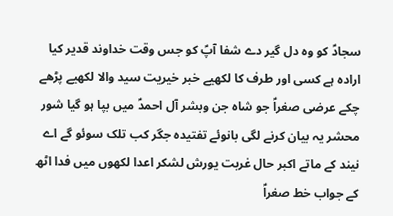سجادؑ کو وہ دل گیر دے شفا آپؑ کو جس وقت خداوند قدیر کیا ارادہ ہے کسی اور طرف کا لکھیے خبر خیریت سید والا لکھیے پڑھے چکے عرضی صغراؑ جو شاہ جن وبشر آل احمدؑ میں بپا ہو گیا شور محشر یہ بیان کرنے لگی بانوئے تفتیدہ جگر کب تلک سوئو گے اے نیند کے ماتے اکبر حال غربت یورش لشکر اعدا لکھوں میں فدا اٹھ کے جواب خط صغراؑ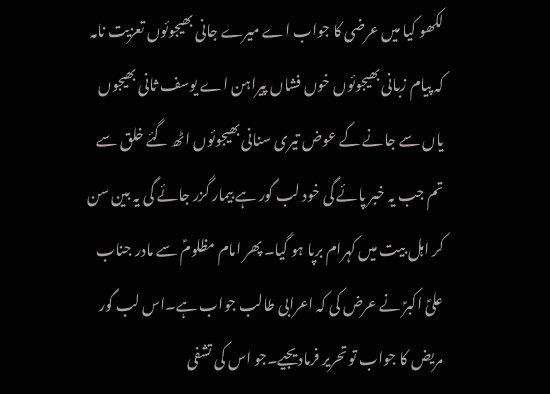لکھو کیا میں عرضی کا جواب اے میرے جانی بھیجوئوں تعزیت نامہ کہ پیام زبانی بھیجوئوں خوں فشاں پیراہن اے یوسف ثانی بھیجوں یاں سے جانے کے عوض تیری سنانی بھیجوئوں اٹھ گئے خلق سے تم جب یہ خبر پائے گی خود لب گور ہے بیمار گزر جائے گی یہ بین سن کر اہل بیت میں کہرام برپا ہو گیا۔ پھر امام مظلومؑ سے مادر جناب علیؑ اکبرؑ نے عرض کی کہ اعرابی طالب جواب ہے۔اس لب گور مریض کا جواب تو تحریر فرمادیجیے۔جو اس کی تشفی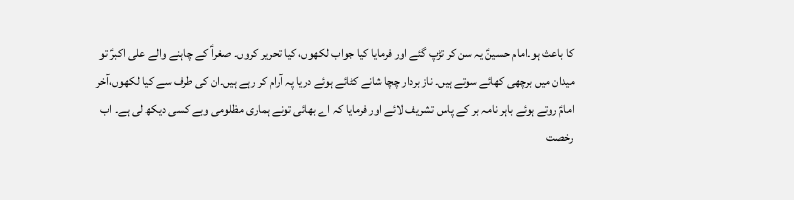کا باعث ہو۔امام حسینؑ یہ سن کر تڑپ گئے اور فرمایا کیا جواب لکھوں، کیا تحریر کروں۔ صغراؑ کے چاہنے والے علی اکبرؑ تو میدان میں برچھی کھائے سوتے ہیں۔ ناز بردار چچا شانے کٹائے ہوئے دریا پہ آرام کر رہے ہیں۔ان کی طرف سے کیا لکھوں،آخر امامؑ روتے ہوئے باہر نامہ بر کے پاس تشریف لائے اور فرمایا کہ اے بھائی تونے ہماری مظلومی وبے کسی دیکھ لی ہے۔ اب رخصت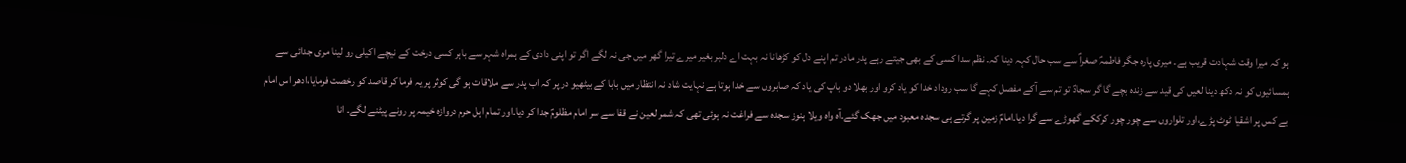ہو کہ میرا وقت شہادت قریب ہے۔ میری پارہ جگر فاطمہؑ صغراؑ سے سب حال کہہ دینا کہ۔ نظم سدا کسی کے بھی جیتے رہے پدر مادر تم اپنے دل کو کڑھانا نہ بہت اے دلبر بغیر میرے تیرا گھر میں جی نہ لگے اگر تو اپنی دادی کے ہمراہ شہر سے باہر کسی درخت کے نیچے اکیلی رو لینا مری جدائی سے ہمسائیوں کو نہ دکھ دینا لعیں کی قید سے زندہ بچے گا گر سجادؑ تو تم سے آکے مفصل کہے گا سب روداد خدا کو یاد کرو اور بھلا دو باپ کی یاد کہ صابروں سے خدا ہوتا ہے نہایت شاد نہ انتظار میں بابا کے بیٹھیو در پر کہ اب پدر سے ملاقات ہو گی کوثر پر یہ فرما کر قاصد کو رخصت فرمایا،ادھر اس امام بے کس پر اشقیا ٹوٹ پڑے،اور تلواروں سے چور چور کرککے گھوڑے سے گرا دیا۔امامؑ زمین پر گرتے ہی سجدہ معبود میں جھک گئے۔آہ واہ ویلا ہنوز سجدہ سے فراغت نہ ہوئی تھی کہ شمر لعین نے قفا سے سر امام مظلومؑ جدا کر دیا۔اور تمام اہل حرم دروازہ خیمہ پر رونے پیٹنے لگے۔ انا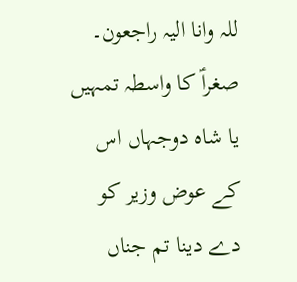للہ وانا الیہ راجعون۔ صغراؑ کا واسطہ تمہیں یا شاہ دوجہاں اس کے عوض وزیر کو دے دینا تم جناں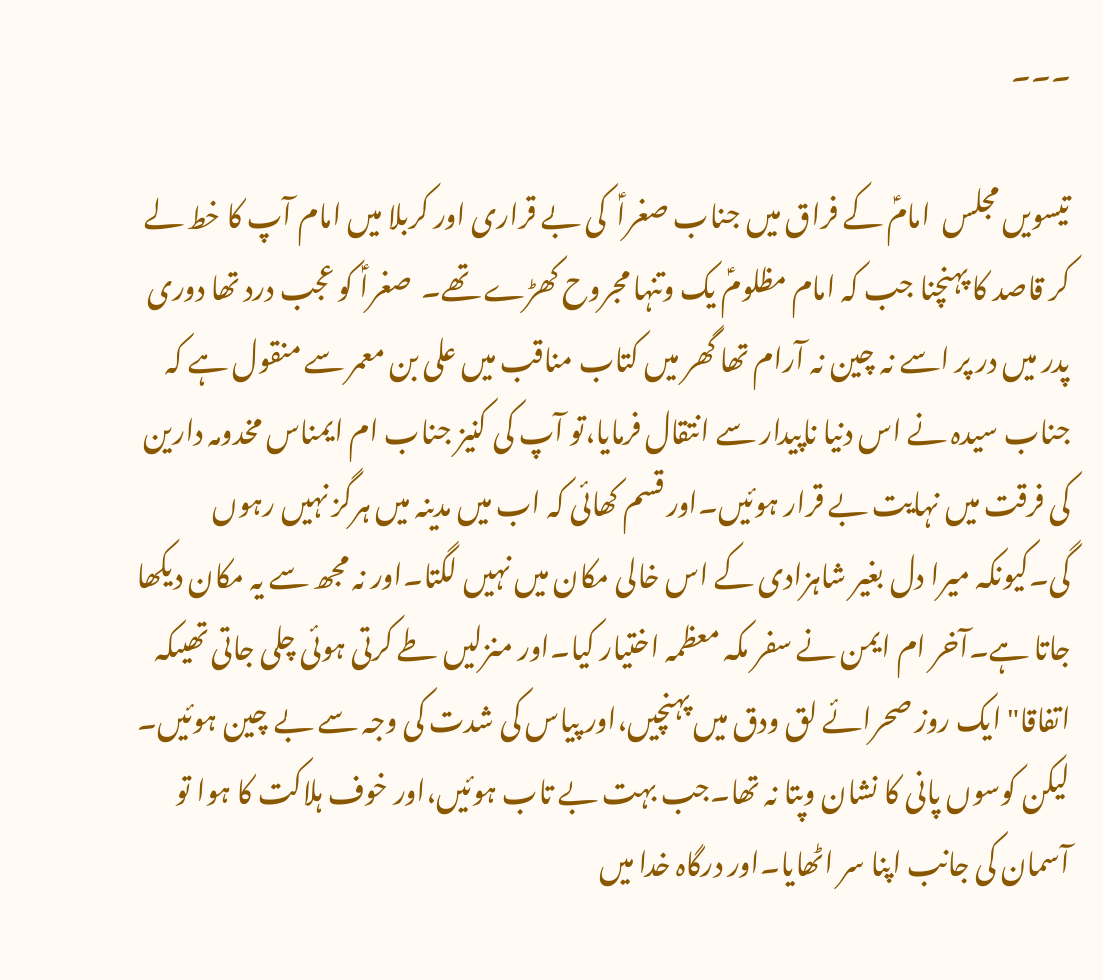۔۔۔

تیسویں مجلس  امامؑ کے فراق میں جناب صغراؑ  کی بے قراری اور کربلا میں امام آپ کا خط لے کر قاصد کا پہنچنا جب کہ امام مظلومؑ یک وتنہا مجروح کھڑے تھے۔  صغراؑ کو عجب درد تھا دوری پدر میں در پر اسے نہ چین نہ آرام تھا گھر میں کتاب مناقب میں علی بن معمر سے منقول ہے کہ جناب سیدہ نے اس دنیا ناپیدار سے انتقال فرمایا،تو آپ کی کنیز جناب ام ایمناس مخدومہ دارین کی فرقت میں نہایت بے قرار ہوئیں۔اور قسم کھائی کہ اب میں مدینہ میں ہرگز نہیں رہوں گی۔کیونکہ میرا دل بغیر شاہزادی کے اس خالی مکان میں نہیں لگتا۔اور نہ مجھ سے یہ مکان دیکھا جاتا ہے۔آخر ام ایمن نے سفر مکہ معظمہ اختیار کیا۔اور منزلیں طے کرتی ہوئی چلی جاتی تھیںکہ اتفاقا" ایک روز صحرائے لق ودق میں پہنچیں،اور پیاس کی شدت کی وجہ سے بے چین ہوئیں۔ لیکن کوسوں پانی کا نشان وپتا نہ تھا۔جب بہت بے تاب ہوئیں،اور خوف ہلاکت کا ہوا تو آسمان کی جانب اپنا سر اٹھایا۔اور درگاہ خدا میں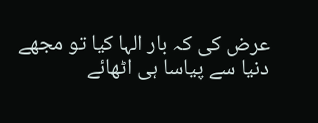عرض کی کہ بار الہا کیا تو مجھے دنیا سے پیاسا ہی اٹھائے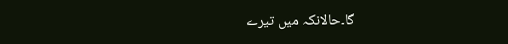گا۔حالانکہ میں تیرے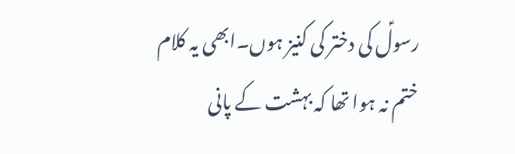رسولؑ کی دختر کی کنیز ہوں۔ابھی یہ کلام ختم نہ ہوا تھا کہ بہشت کے پانی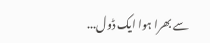سے بھرا ہوا ایک ڈول...